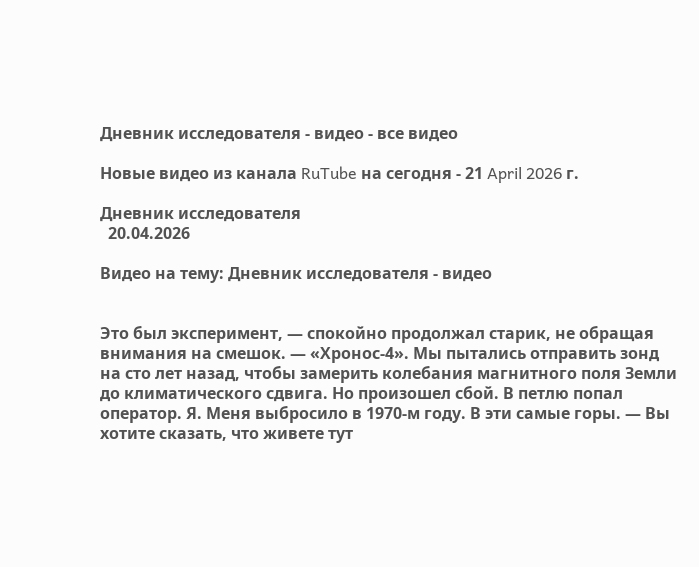Дневник исследователя - видео - все видео

Новые видео из канала RuTube на сегодня - 21 April 2026 г.

Дневник исследователя
  20.04.2026

Видео на тему: Дневник исследователя - видео


Это был эксперимент, — спокойно продолжал старик, не обращая внимания на смешок. — «Хронос-4». Мы пытались отправить зонд на сто лет назад, чтобы замерить колебания магнитного поля Земли до климатического сдвига. Но произошел сбой. В петлю попал оператор. Я. Меня выбросило в 1970-м году. В эти самые горы. — Вы хотите сказать, что живете тут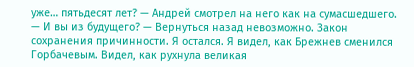уже… пятьдесят лет? — Андрей смотрел на него как на сумасшедшего. — И вы из будущего? — Вернуться назад невозможно. Закон сохранения причинности. Я остался. Я видел, как Брежнев сменился Горбачевым. Видел, как рухнула великая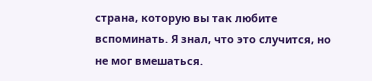страна, которую вы так любите вспоминать. Я знал, что это случится, но не мог вмешаться.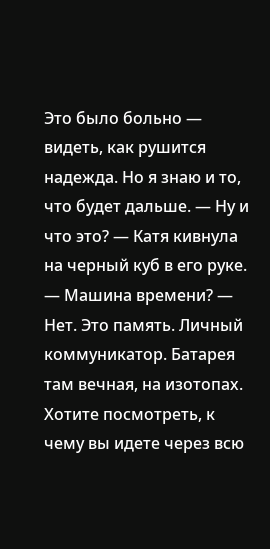Это было больно — видеть, как рушится надежда. Но я знаю и то, что будет дальше. — Ну и что это? — Катя кивнула на черный куб в его руке. — Машина времени? — Нет. Это память. Личный коммуникатор. Батарея там вечная, на изотопах. Хотите посмотреть, к чему вы идете через всю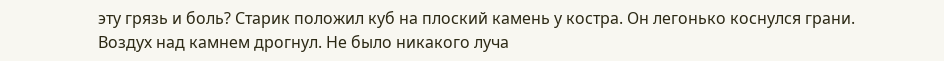эту грязь и боль? Старик положил куб на плоский камень у костра. Он легонько коснулся грани. Воздух над камнем дрогнул. Не было никакого луча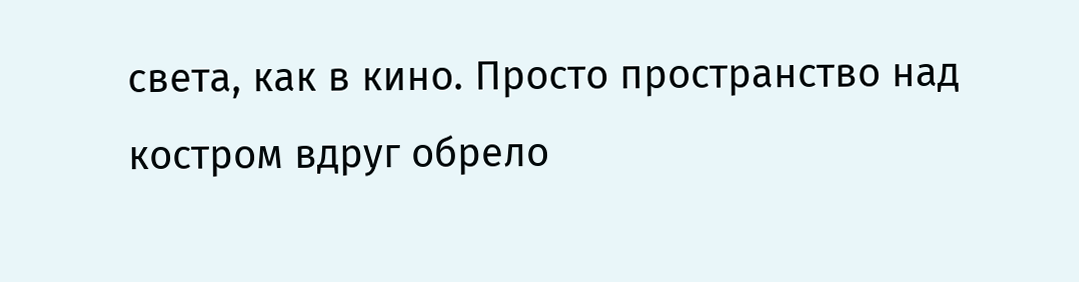света, как в кино. Просто пространство над костром вдруг обрело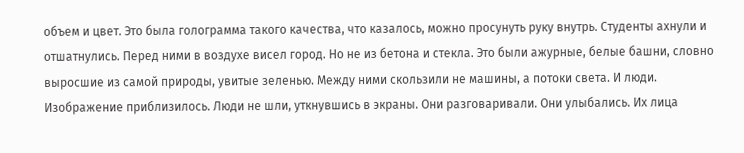объем и цвет. Это была голограмма такого качества, что казалось, можно просунуть руку внутрь. Студенты ахнули и отшатнулись. Перед ними в воздухе висел город. Но не из бетона и стекла. Это были ажурные, белые башни, словно выросшие из самой природы, увитые зеленью. Между ними скользили не машины, а потоки света. И люди. Изображение приблизилось. Люди не шли, уткнувшись в экраны. Они разговаривали. Они улыбались. Их лица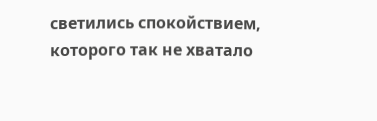светились спокойствием, которого так не хватало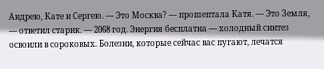Андрею, Кате и Сергею. — Это Москва? — прошептала Катя. — Это Земля, — ответил старик. — 2068 год. Энергия бесплатна — холодный синтез освоили в сороковых. Болезни, которые сейчас вас пугают, лечатся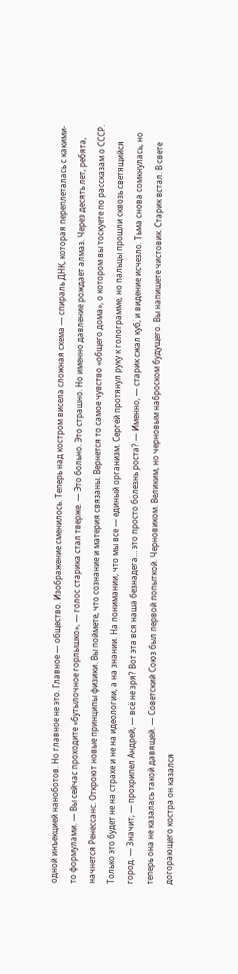одной инъекцией наноботов. Но главное не это. Главное — общество. Изображение сменилось. Теперь над костром висела сложная схема — спираль ДНК, которая переплеталась с какими-то формулами. — Вы сейчас проходите «бутылочное горлышко», — голос старика стал тверже. — Это больно. Это страшно. Но именно давление рождает алмаз. Через десять лет, ребята, начнется Ренессанс. Откроют новые принципы физики. Вы поймете, что сознание и материя связаны. Вернется то самое чувство «общего дома», о котором вы тоскуете по рассказам о СССР. Только это будет не на страхе и не на идеологии, а на знании. На понимании, что мы все — единый организм. Сергей протянул руку к голограмме, но пальцы прошли сквозь светящийся город. — Значит, — прохрипел Андрей, — всё не зря? Вот эта вся наша безнадега… это просто болезнь роста? — Именно, — старик сжал куб, и видение исчезло. Тьма снова сомкнулась, но теперь она не казалась такой давящей. — Советский Союз был первой попыткой. Черновиком. Великим, но черновым наброском будущего. Вы напишете чистовик. Старик встал. В свете догорающего костра он казался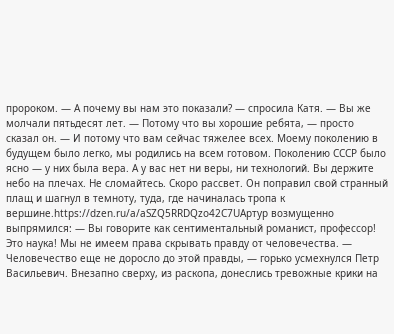пророком. — А почему вы нам это показали? — спросила Катя. — Вы же молчали пятьдесят лет. — Потому что вы хорошие ребята, — просто сказал он. — И потому что вам сейчас тяжелее всех. Моему поколению в будущем было легко, мы родились на всем готовом. Поколению СССР было ясно — у них была вера. А у вас нет ни веры, ни технологий. Вы держите небо на плечах. Не сломайтесь. Скоро рассвет. Он поправил свой странный плащ и шагнул в темноту, туда, где начиналась тропа к вершине.https://dzen.ru/a/aSZQ5RRDQzo42C7UАртур возмущенно выпрямился: — Вы говорите как сентиментальный романист, профессор! Это наука! Мы не имеем права скрывать правду от человечества. — Человечество еще не доросло до этой правды, — горько усмехнулся Петр Васильевич. Внезапно сверху, из раскопа, донеслись тревожные крики на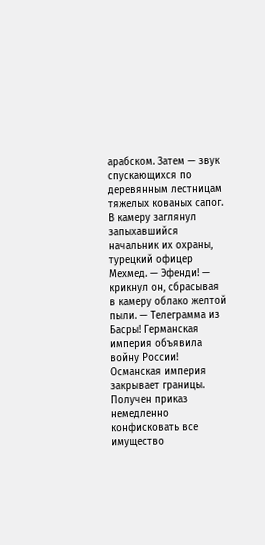арабском. Затем — звук спускающихся по деревянным лестницам тяжелых кованых сапог. В камеру заглянул запыхавшийся начальник их охраны, турецкий офицер Мехмед. — Эфенди! — крикнул он, сбрасывая в камеру облако желтой пыли. — Телеграмма из Басры! Германская империя объявила войну России! Османская империя закрывает границы. Получен приказ немедленно конфисковать все имущество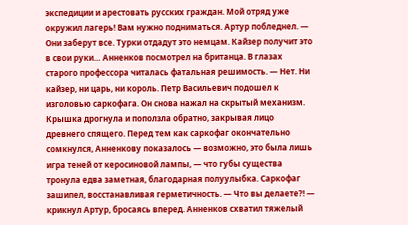экспедиции и арестовать русских граждан. Мой отряд уже окружил лагерь! Вам нужно подниматься. Артур побледнел. — Они заберут все. Турки отдадут это немцам. Кайзер получит это в свои руки… Анненков посмотрел на британца. В глазах старого профессора читалась фатальная решимость. — Нет. Ни кайзер, ни царь, ни король. Петр Васильевич подошел к изголовью саркофага. Он снова нажал на скрытый механизм. Крышка дрогнула и поползла обратно, закрывая лицо древнего спящего. Перед тем как саркофаг окончательно сомкнулся, Анненкову показалось — возможно, это была лишь игра теней от керосиновой лампы, — что губы существа тронула едва заметная, благодарная полуулыбка. Саркофаг зашипел, восстанавливая герметичность. — Что вы делаете?! — крикнул Артур, бросаясь вперед. Анненков схватил тяжелый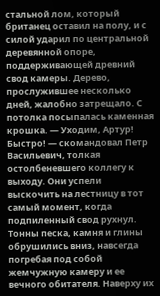стальной лом, который британец оставил на полу, и с силой ударил по центральной деревянной опоре, поддерживающей древний свод камеры. Дерево, прослужившее несколько дней, жалобно затрещало. С потолка посыпалась каменная крошка. — Уходим, Артур! Быстро! — скомандовал Петр Васильевич, толкая остолбеневшего коллегу к выходу. Они успели выскочить на лестницу в тот самый момент, когда подпиленный свод рухнул. Тонны песка, камня и глины обрушились вниз, навсегда погребая под собой жемчужную камеру и ее вечного обитателя. Наверху их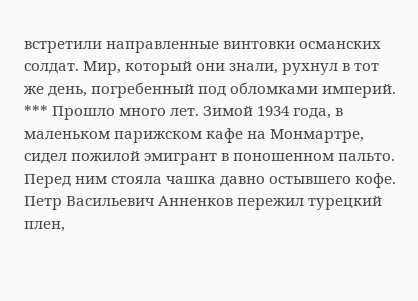встретили направленные винтовки османских солдат. Мир, который они знали, рухнул в тот же день, погребенный под обломками империй. *** Прошло много лет. Зимой 1934 года, в маленьком парижском кафе на Монмартре, сидел пожилой эмигрант в поношенном пальто. Перед ним стояла чашка давно остывшего кофе. Петр Васильевич Анненков пережил турецкий плен,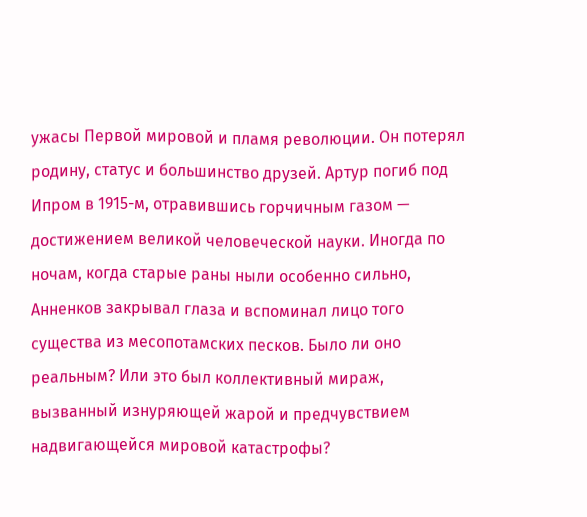ужасы Первой мировой и пламя революции. Он потерял родину, статус и большинство друзей. Артур погиб под Ипром в 1915-м, отравившись горчичным газом — достижением великой человеческой науки. Иногда по ночам, когда старые раны ныли особенно сильно, Анненков закрывал глаза и вспоминал лицо того существа из месопотамских песков. Было ли оно реальным? Или это был коллективный мираж, вызванный изнуряющей жарой и предчувствием надвигающейся мировой катастрофы?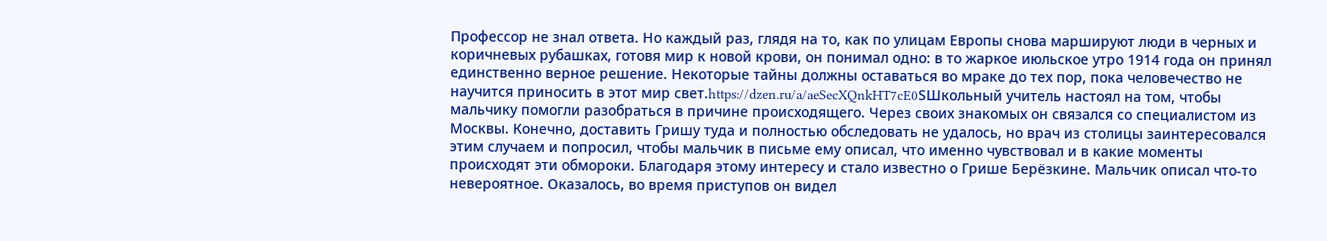Профессор не знал ответа. Но каждый раз, глядя на то, как по улицам Европы снова маршируют люди в черных и коричневых рубашках, готовя мир к новой крови, он понимал одно: в то жаркое июльское утро 1914 года он принял единственно верное решение. Некоторые тайны должны оставаться во мраке до тех пор, пока человечество не научится приносить в этот мир свет.https://dzen.ru/a/aeSecXQnkHT7cE0SШкольный учитель настоял на том, чтобы мальчику помогли разобраться в причине происходящего. Через своих знакомых он связался со специалистом из Москвы. Конечно, доставить Гришу туда и полностью обследовать не удалось, но врач из столицы заинтересовался этим случаем и попросил, чтобы мальчик в письме ему описал, что именно чувствовал и в какие моменты происходят эти обмороки. Благодаря этому интересу и стало известно о Грише Берёзкине. Мальчик описал что-то невероятное. Оказалось, во время приступов он видел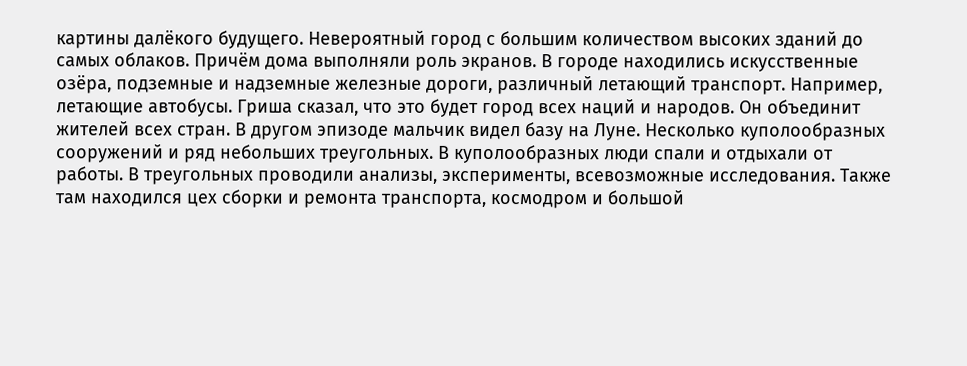картины далёкого будущего. Невероятный город с большим количеством высоких зданий до самых облаков. Причём дома выполняли роль экранов. В городе находились искусственные озёра, подземные и надземные железные дороги, различный летающий транспорт. Например, летающие автобусы. Гриша сказал, что это будет город всех наций и народов. Он объединит жителей всех стран. В другом эпизоде мальчик видел базу на Луне. Несколько куполообразных сооружений и ряд небольших треугольных. В куполообразных люди спали и отдыхали от работы. В треугольных проводили анализы, эксперименты, всевозможные исследования. Также там находился цех сборки и ремонта транспорта, космодром и большой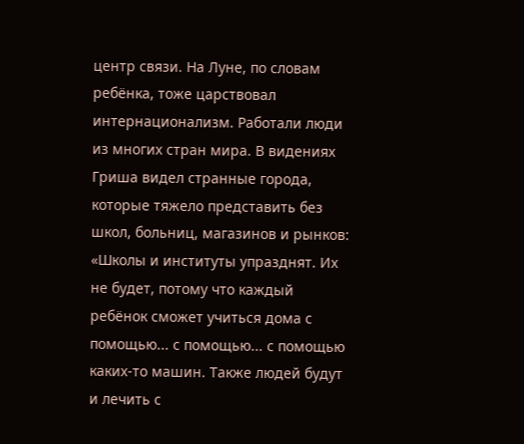центр связи. На Луне, по словам ребёнка, тоже царствовал интернационализм. Работали люди из многих стран мира. В видениях Гриша видел странные города, которые тяжело представить без школ, больниц, магазинов и рынков: «Школы и институты упразднят. Их не будет, потому что каждый ребёнок сможет учиться дома с помощью... с помощью... с помощью каких-то машин. Также людей будут и лечить с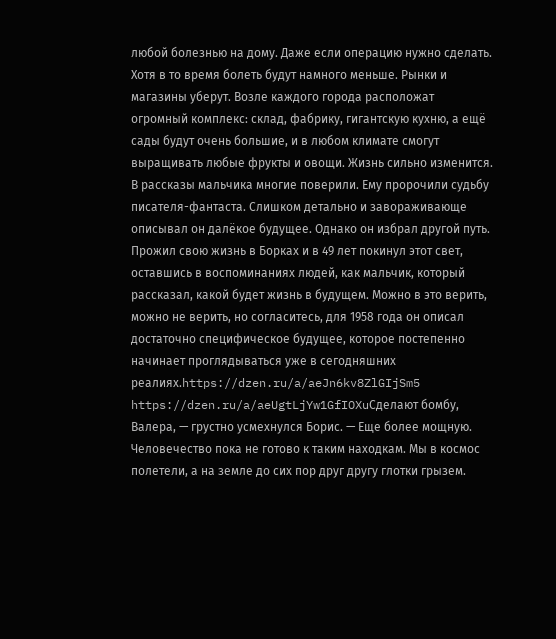любой болезнью на дому. Даже если операцию нужно сделать. Хотя в то время болеть будут намного меньше. Рынки и магазины уберут. Возле каждого города расположат огромный комплекс: склад, фабрику, гигантскую кухню, а ещё сады будут очень большие, и в любом климате смогут выращивать любые фрукты и овощи. Жизнь сильно изменится. В рассказы мальчика многие поверили. Ему пророчили судьбу писателя-фантаста. Слишком детально и завораживающе описывал он далёкое будущее. Однако он избрал другой путь. Прожил свою жизнь в Борках и в 49 лет покинул этот свет, оставшись в воспоминаниях людей, как мальчик, который рассказал, какой будет жизнь в будущем. Можно в это верить, можно не верить, но согласитесь, для 1958 года он описал достаточно специфическое будущее, которое постепенно начинает проглядываться уже в сегодняшних реалиях.https://dzen.ru/a/aeJn6kv8ZlGIjSm5 https://dzen.ru/a/aeUgtLjYw1GfIOXuСделают бомбу, Валера, — грустно усмехнулся Борис. — Еще более мощную. Человечество пока не готово к таким находкам. Мы в космос полетели, а на земле до сих пор друг другу глотки грызем.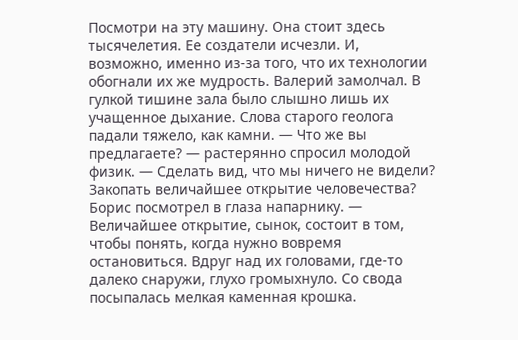Посмотри на эту машину. Она стоит здесь тысячелетия. Ее создатели исчезли. И, возможно, именно из-за того, что их технологии обогнали их же мудрость. Валерий замолчал. В гулкой тишине зала было слышно лишь их учащенное дыхание. Слова старого геолога падали тяжело, как камни. — Что же вы предлагаете? — растерянно спросил молодой физик. — Сделать вид, что мы ничего не видели? Закопать величайшее открытие человечества? Борис посмотрел в глаза напарнику. — Величайшее открытие, сынок, состоит в том, чтобы понять, когда нужно вовремя остановиться. Вдруг над их головами, где-то далеко снаружи, глухо громыхнуло. Со свода посыпалась мелкая каменная крошка.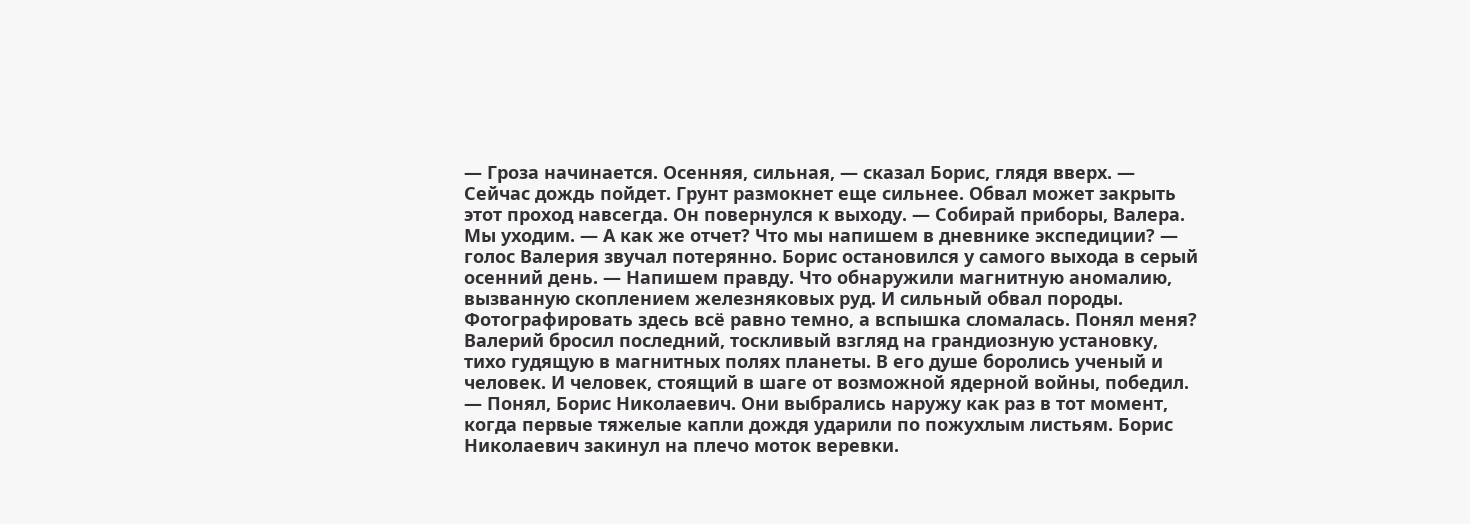— Гроза начинается. Осенняя, сильная, — сказал Борис, глядя вверх. — Сейчас дождь пойдет. Грунт размокнет еще сильнее. Обвал может закрыть этот проход навсегда. Он повернулся к выходу. — Собирай приборы, Валера. Мы уходим. — А как же отчет? Что мы напишем в дневнике экспедиции? — голос Валерия звучал потерянно. Борис остановился у самого выхода в серый осенний день. — Напишем правду. Что обнаружили магнитную аномалию, вызванную скоплением железняковых руд. И сильный обвал породы. Фотографировать здесь всё равно темно, а вспышка сломалась. Понял меня? Валерий бросил последний, тоскливый взгляд на грандиозную установку, тихо гудящую в магнитных полях планеты. В его душе боролись ученый и человек. И человек, стоящий в шаге от возможной ядерной войны, победил. — Понял, Борис Николаевич. Они выбрались наружу как раз в тот момент, когда первые тяжелые капли дождя ударили по пожухлым листьям. Борис Николаевич закинул на плечо моток веревки.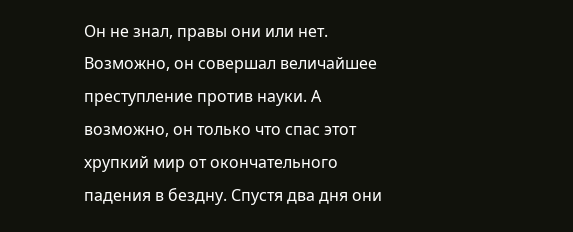Он не знал, правы они или нет. Возможно, он совершал величайшее преступление против науки. А возможно, он только что спас этот хрупкий мир от окончательного падения в бездну. Спустя два дня они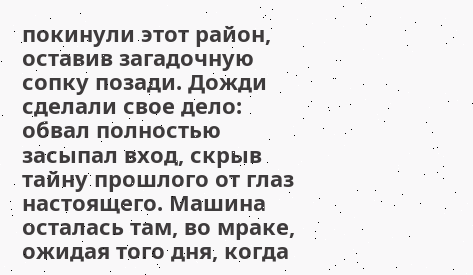покинули этот район, оставив загадочную сопку позади. Дожди сделали свое дело: обвал полностью засыпал вход, скрыв тайну прошлого от глаз настоящего. Машина осталась там, во мраке, ожидая того дня, когда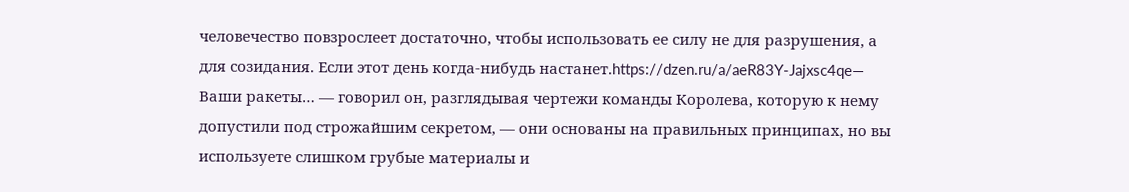человечество повзрослеет достаточно, чтобы использовать ее силу не для разрушения, а для созидания. Если этот день когда-нибудь настанет.https://dzen.ru/a/aeR83Y-Jajxsc4qe— Ваши ракеты… — говорил он, разглядывая чертежи команды Королева, которую к нему допустили под строжайшим секретом, — они основаны на правильных принципах, но вы используете слишком грубые материалы и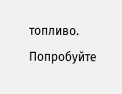топливо. Попробуйте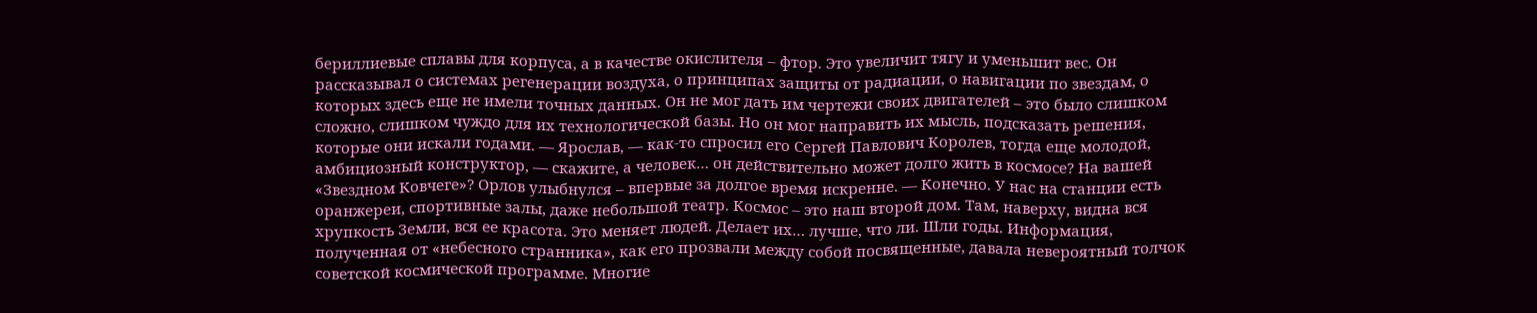бериллиевые сплавы для корпуса, а в качестве окислителя – фтор. Это увеличит тягу и уменьшит вес. Он рассказывал о системах регенерации воздуха, о принципах защиты от радиации, о навигации по звездам, о которых здесь еще не имели точных данных. Он не мог дать им чертежи своих двигателей – это было слишком сложно, слишком чуждо для их технологической базы. Но он мог направить их мысль, подсказать решения, которые они искали годами. — Ярослав, — как-то спросил его Сергей Павлович Королев, тогда еще молодой, амбициозный конструктор, — скажите, а человек… он действительно может долго жить в космосе? На вашей «Звездном Ковчеге»? Орлов улыбнулся – впервые за долгое время искренне. — Конечно. У нас на станции есть оранжереи, спортивные залы, даже небольшой театр. Космос – это наш второй дом. Там, наверху, видна вся хрупкость Земли, вся ее красота. Это меняет людей. Делает их… лучше, что ли. Шли годы. Информация, полученная от «небесного странника», как его прозвали между собой посвященные, давала невероятный толчок советской космической программе. Многие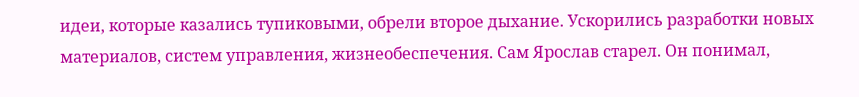идеи, которые казались тупиковыми, обрели второе дыхание. Ускорились разработки новых материалов, систем управления, жизнеобеспечения. Сам Ярослав старел. Он понимал,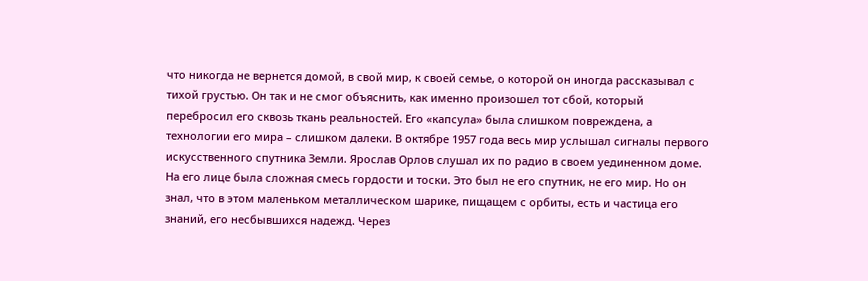что никогда не вернется домой, в свой мир, к своей семье, о которой он иногда рассказывал с тихой грустью. Он так и не смог объяснить, как именно произошел тот сбой, который перебросил его сквозь ткань реальностей. Его «капсула» была слишком повреждена, а технологии его мира – слишком далеки. В октябре 1957 года весь мир услышал сигналы первого искусственного спутника Земли. Ярослав Орлов слушал их по радио в своем уединенном доме. На его лице была сложная смесь гордости и тоски. Это был не его спутник, не его мир. Но он знал, что в этом маленьком металлическом шарике, пищащем с орбиты, есть и частица его знаний, его несбывшихся надежд. Через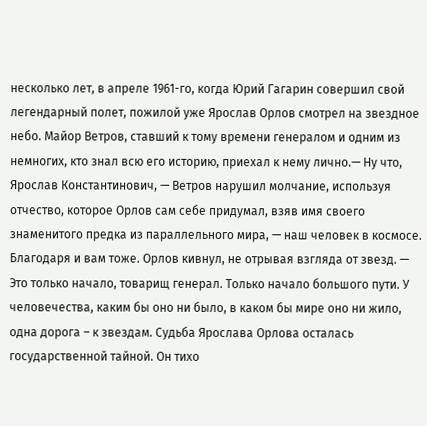несколько лет, в апреле 1961-го, когда Юрий Гагарин совершил свой легендарный полет, пожилой уже Ярослав Орлов смотрел на звездное небо. Майор Ветров, ставший к тому времени генералом и одним из немногих, кто знал всю его историю, приехал к нему лично.— Ну что, Ярослав Константинович, — Ветров нарушил молчание, используя отчество, которое Орлов сам себе придумал, взяв имя своего знаменитого предка из параллельного мира, — наш человек в космосе. Благодаря и вам тоже. Орлов кивнул, не отрывая взгляда от звезд. — Это только начало, товарищ генерал. Только начало большого пути. У человечества, каким бы оно ни было, в каком бы мире оно ни жило, одна дорога – к звездам. Судьба Ярослава Орлова осталась государственной тайной. Он тихо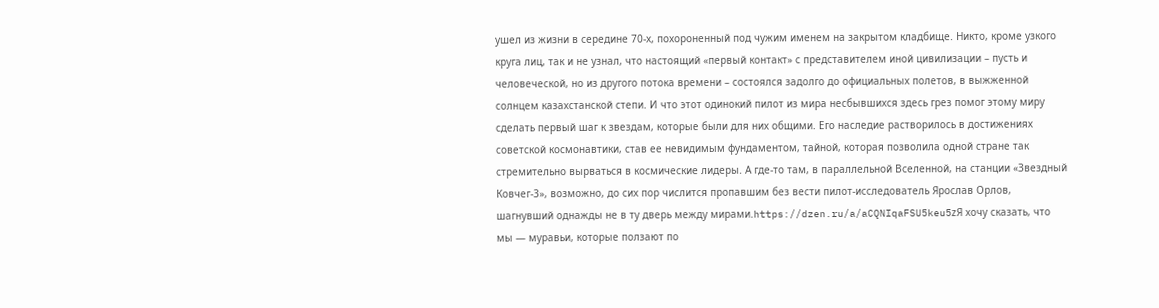ушел из жизни в середине 70-х, похороненный под чужим именем на закрытом кладбище. Никто, кроме узкого круга лиц, так и не узнал, что настоящий «первый контакт» с представителем иной цивилизации – пусть и человеческой, но из другого потока времени – состоялся задолго до официальных полетов, в выжженной солнцем казахстанской степи. И что этот одинокий пилот из мира несбывшихся здесь грез помог этому миру сделать первый шаг к звездам, которые были для них общими. Его наследие растворилось в достижениях советской космонавтики, став ее невидимым фундаментом, тайной, которая позволила одной стране так стремительно вырваться в космические лидеры. А где-то там, в параллельной Вселенной, на станции «Звездный Ковчег-3», возможно, до сих пор числится пропавшим без вести пилот-исследователь Ярослав Орлов, шагнувший однажды не в ту дверь между мирами.https://dzen.ru/a/aCQNIqaFSU5keu5zЯ хочу сказать, что мы — муравьи, которые ползают по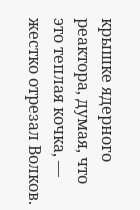крышке ядерного реактора, думая, что это теплая кочка, — жестко отрезал Волков.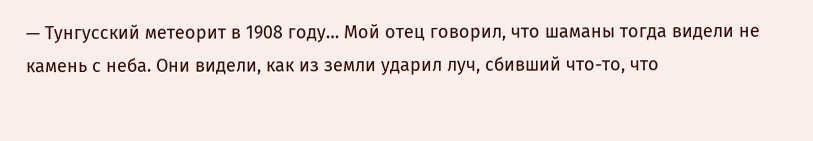— Тунгусский метеорит в 1908 году… Мой отец говорил, что шаманы тогда видели не камень с неба. Они видели, как из земли ударил луч, сбивший что-то, что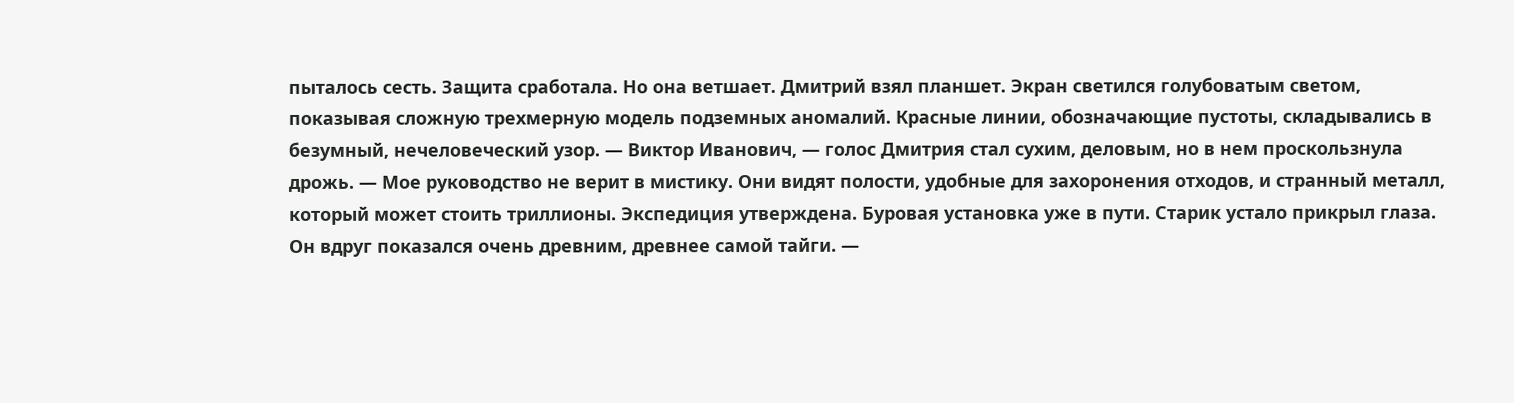пыталось сесть. Защита сработала. Но она ветшает. Дмитрий взял планшет. Экран светился голубоватым светом, показывая сложную трехмерную модель подземных аномалий. Красные линии, обозначающие пустоты, складывались в безумный, нечеловеческий узор. — Виктор Иванович, — голос Дмитрия стал сухим, деловым, но в нем проскользнула дрожь. — Мое руководство не верит в мистику. Они видят полости, удобные для захоронения отходов, и странный металл, который может стоить триллионы. Экспедиция утверждена. Буровая установка уже в пути. Старик устало прикрыл глаза. Он вдруг показался очень древним, древнее самой тайги. —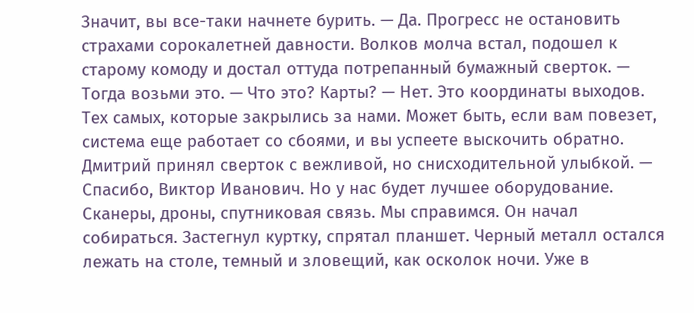Значит, вы все-таки начнете бурить. — Да. Прогресс не остановить страхами сорокалетней давности. Волков молча встал, подошел к старому комоду и достал оттуда потрепанный бумажный сверток. — Тогда возьми это. — Что это? Карты? — Нет. Это координаты выходов. Тех самых, которые закрылись за нами. Может быть, если вам повезет, система еще работает со сбоями, и вы успеете выскочить обратно. Дмитрий принял сверток с вежливой, но снисходительной улыбкой. — Спасибо, Виктор Иванович. Но у нас будет лучшее оборудование. Сканеры, дроны, спутниковая связь. Мы справимся. Он начал собираться. Застегнул куртку, спрятал планшет. Черный металл остался лежать на столе, темный и зловещий, как осколок ночи. Уже в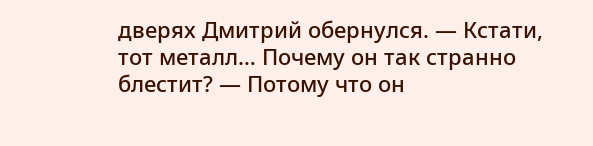дверях Дмитрий обернулся. — Кстати, тот металл… Почему он так странно блестит? — Потому что он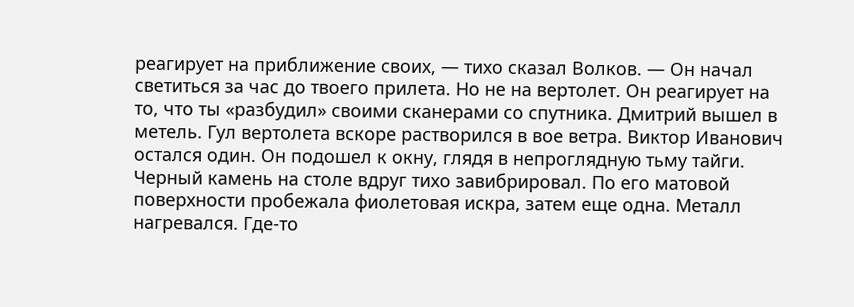реагирует на приближение своих, — тихо сказал Волков. — Он начал светиться за час до твоего прилета. Но не на вертолет. Он реагирует на то, что ты «разбудил» своими сканерами со спутника. Дмитрий вышел в метель. Гул вертолета вскоре растворился в вое ветра. Виктор Иванович остался один. Он подошел к окну, глядя в непроглядную тьму тайги. Черный камень на столе вдруг тихо завибрировал. По его матовой поверхности пробежала фиолетовая искра, затем еще одна. Металл нагревался. Где-то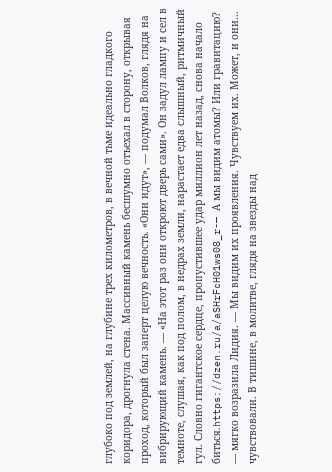глубоко под землей, на глубине трех километров, в вечной тьме идеально гладкого коридора, дрогнула стена. Массивный камень бесшумно отъехал в сторону, открывая проход, который был заперт целую вечность. «Они идут», — подумал Волков, глядя на вибрирующий камень. — «На этот раз они откроют дверь сами». Он задул лампу и сел в темноте, слушая, как под полом, в недрах земли, нарастает едва слышный, ритмичный гул. Словно гигантское сердце, пропустившее удар миллион лет назад, снова начало биться.https://dzen.ru/a/aSHrFcH01ws08_r-— А мы видим атомы? Или гравитацию? — мягко возразила Лидия. — Мы видим их проявления. Чувствуем их. Может, и они… чувствовали. В тишине, в молитве, глядя на звезды над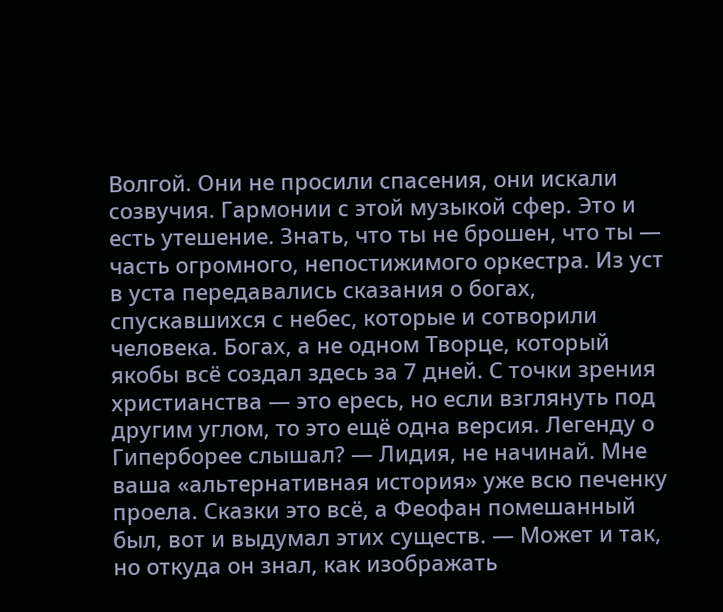Волгой. Они не просили спасения, они искали созвучия. Гармонии с этой музыкой сфер. Это и есть утешение. Знать, что ты не брошен, что ты — часть огромного, непостижимого оркестра. Из уст в уста передавались сказания о богах, спускавшихся с небес, которые и сотворили человека. Богах, а не одном Творце, который якобы всё создал здесь за 7 дней. С точки зрения христианства — это ересь, но если взглянуть под другим углом, то это ещё одна версия. Легенду о Гиперборее слышал? — Лидия, не начинай. Мне ваша «альтернативная история» уже всю печенку проела. Сказки это всё, а Феофан помешанный был, вот и выдумал этих существ. — Может и так, но откуда он знал, как изображать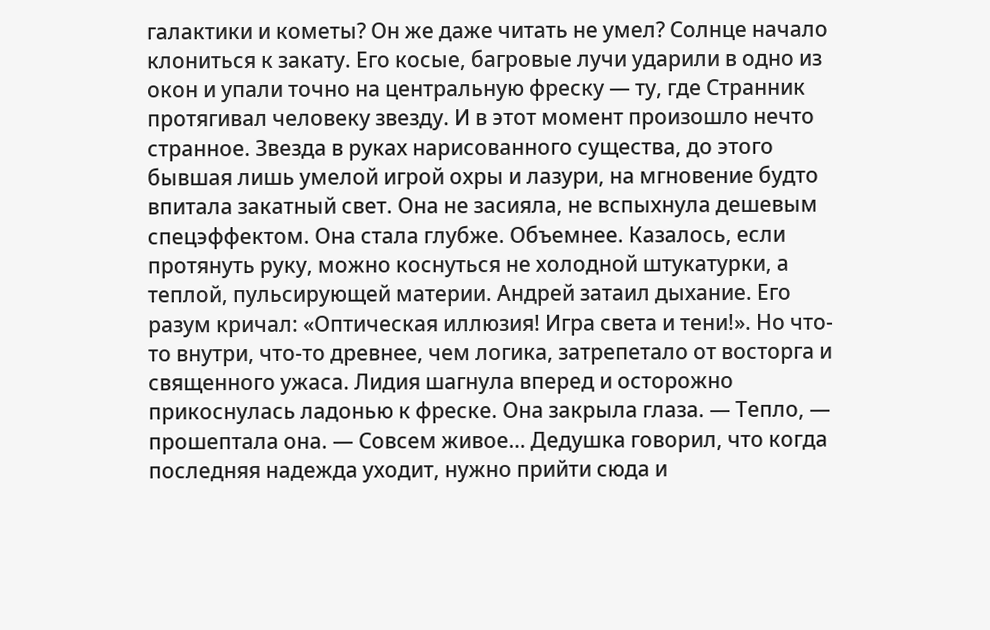галактики и кометы? Он же даже читать не умел? Солнце начало клониться к закату. Его косые, багровые лучи ударили в одно из окон и упали точно на центральную фреску — ту, где Странник протягивал человеку звезду. И в этот момент произошло нечто странное. Звезда в руках нарисованного существа, до этого бывшая лишь умелой игрой охры и лазури, на мгновение будто впитала закатный свет. Она не засияла, не вспыхнула дешевым спецэффектом. Она стала глубже. Объемнее. Казалось, если протянуть руку, можно коснуться не холодной штукатурки, а теплой, пульсирующей материи. Андрей затаил дыхание. Его разум кричал: «Оптическая иллюзия! Игра света и тени!». Но что-то внутри, что-то древнее, чем логика, затрепетало от восторга и священного ужаса. Лидия шагнула вперед и осторожно прикоснулась ладонью к фреске. Она закрыла глаза. — Тепло, — прошептала она. — Совсем живое… Дедушка говорил, что когда последняя надежда уходит, нужно прийти сюда и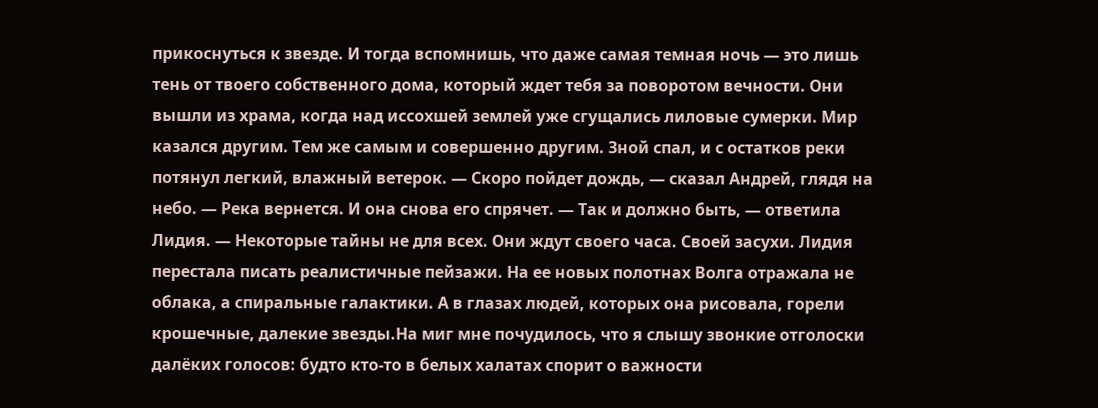прикоснуться к звезде. И тогда вспомнишь, что даже самая темная ночь — это лишь тень от твоего собственного дома, который ждет тебя за поворотом вечности. Они вышли из храма, когда над иссохшей землей уже сгущались лиловые сумерки. Мир казался другим. Тем же самым и совершенно другим. Зной спал, и с остатков реки потянул легкий, влажный ветерок. — Скоро пойдет дождь, — сказал Андрей, глядя на небо. — Река вернется. И она снова его спрячет. — Так и должно быть, — ответила Лидия. — Некоторые тайны не для всех. Они ждут своего часа. Своей засухи. Лидия перестала писать реалистичные пейзажи. На ее новых полотнах Волга отражала не облака, а спиральные галактики. А в глазах людей, которых она рисовала, горели крошечные, далекие звезды.На миг мне почудилось, что я слышу звонкие отголоски далёких голосов: будто кто-то в белых халатах спорит о важности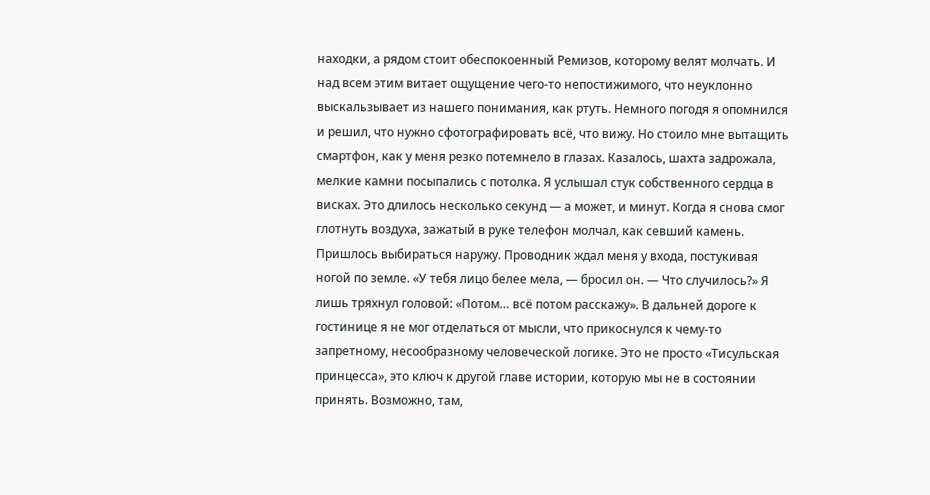находки, а рядом стоит обеспокоенный Ремизов, которому велят молчать. И над всем этим витает ощущение чего-то непостижимого, что неуклонно выскальзывает из нашего понимания, как ртуть. Немного погодя я опомнился и решил, что нужно сфотографировать всё, что вижу. Но стоило мне вытащить смартфон, как у меня резко потемнело в глазах. Казалось, шахта задрожала, мелкие камни посыпались с потолка. Я услышал стук собственного сердца в висках. Это длилось несколько секунд — а может, и минут. Когда я снова смог глотнуть воздуха, зажатый в руке телефон молчал, как севший камень. Пришлось выбираться наружу. Проводник ждал меня у входа, постукивая ногой по земле. «У тебя лицо белее мела, — бросил он. — Что случилось?» Я лишь тряхнул головой: «Потом… всё потом расскажу». В дальней дороге к гостинице я не мог отделаться от мысли, что прикоснулся к чему-то запретному, несообразному человеческой логике. Это не просто «Тисульская принцесса», это ключ к другой главе истории, которую мы не в состоянии принять. Возможно, там,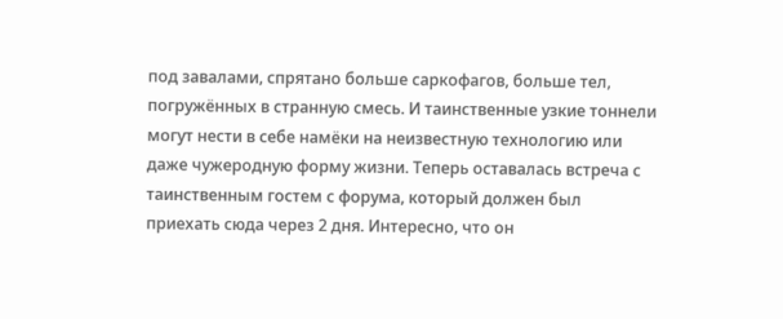под завалами, спрятано больше саркофагов, больше тел, погружённых в странную смесь. И таинственные узкие тоннели могут нести в себе намёки на неизвестную технологию или даже чужеродную форму жизни. Теперь оставалась встреча с таинственным гостем с форума, который должен был приехать сюда через 2 дня. Интересно, что он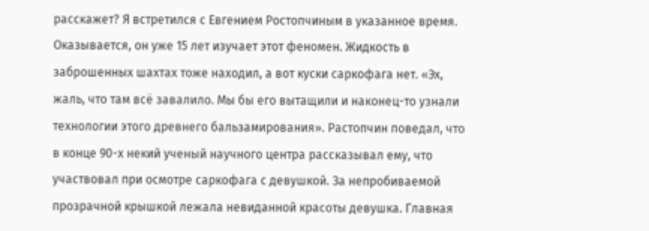расскажет? Я встретился с Евгением Ростопчиным в указанное время. Оказывается, он уже 15 лет изучает этот феномен. Жидкость в заброшенных шахтах тоже находил, а вот куски саркофага нет. «Эх, жаль, что там всё завалило. Мы бы его вытащили и наконец-то узнали технологии этого древнего бальзамирования». Растопчин поведал, что в конце 90-х некий ученый научного центра рассказывал ему, что участвовал при осмотре саркофага с девушкой. За непробиваемой прозрачной крышкой лежала невиданной красоты девушка. Главная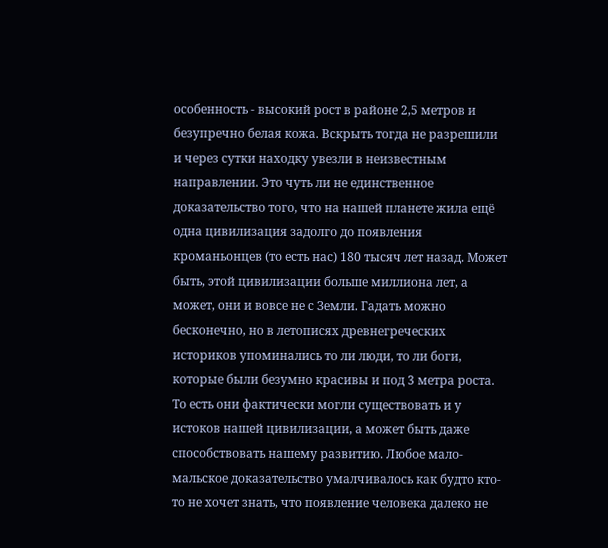особенность - высокий рост в районе 2,5 метров и безупречно белая кожа. Вскрыть тогда не разрешили и через сутки находку увезли в неизвестным направлении. Это чуть ли не единственное доказательство того, что на нашей планете жила ещё одна цивилизация задолго до появления кроманьонцев (то есть нас) 180 тысяч лет назад. Может быть, этой цивилизации больше миллиона лет, а может, они и вовсе не с Земли. Гадать можно бесконечно, но в летописях древнегреческих историков упоминались то ли люди, то ли боги, которые были безумно красивы и под 3 метра роста. То есть они фактически могли существовать и у истоков нашей цивилизации, а может быть даже способствовать нашему развитию. Любое мало-мальское доказательство умалчивалось как будто кто-то не хочет знать, что появление человека далеко не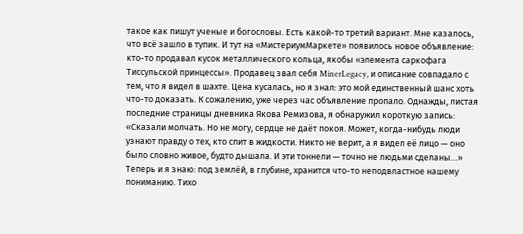такое как пишут ученые и богословы. Есть какой-то третий вариант. Мне казалось, что всё зашло в тупик. И тут на «МистериумМаркете» появилось новое объявление: кто-то продавал кусок металлического кольца, якобы «элемента саркофага Тиссульской принцессы». Продавец звал себя MinerLegacy, и описание совпадало с тем, что я видел в шахте. Цена кусалась, но я знал: это мой единственный шанс хоть что-то доказать. К сожалению, уже через час объявление пропало. Однажды, листая последние страницы дневника Якова Ремизова, я обнаружил короткую запись: «Сказали молчать. Но не могу, сердце не даёт покоя. Может, когда-нибудь люди узнают правду о тех, кто спит в жидкости. Никто не верит, а я видел её лицо — оно было словно живое, будто дышала. И эти тоннели — точно не людьми сделаны…» Теперь и я знаю: под землёй, в глубине, хранится что-то неподвластное нашему пониманию. Тихо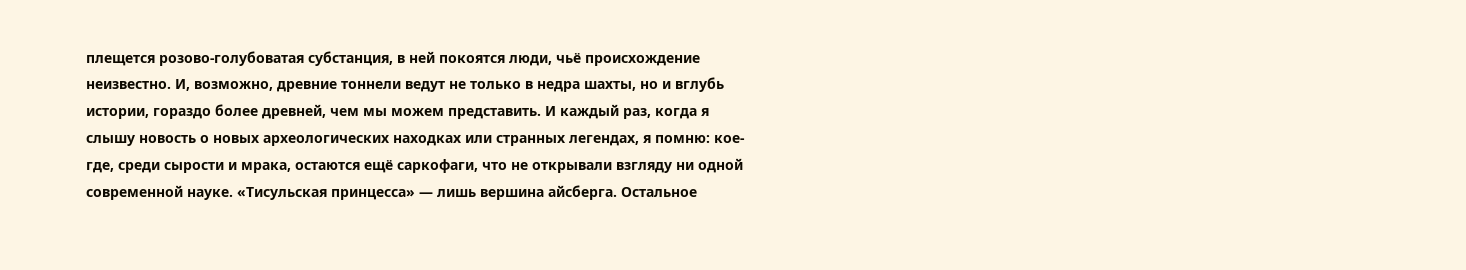плещется розово-голубоватая субстанция, в ней покоятся люди, чьё происхождение неизвестно. И, возможно, древние тоннели ведут не только в недра шахты, но и вглубь истории, гораздо более древней, чем мы можем представить. И каждый раз, когда я слышу новость о новых археологических находках или странных легендах, я помню: кое-где, среди сырости и мрака, остаются ещё саркофаги, что не открывали взгляду ни одной современной науке. «Тисульская принцесса» — лишь вершина айсберга. Остальное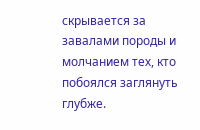скрывается за завалами породы и молчанием тех, кто побоялся заглянуть глубже.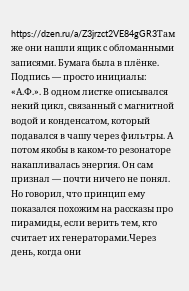https://dzen.ru/a/Z3jrzct2VE84gGR3Там же они нашли ящик с обломанными записями. Бумага была в плёнке. Подпись — просто инициалы: «А.Ф.». В одном листке описывался некий цикл, связанный с магнитной водой и конденсатом, который подавался в чашу через фильтры. А потом якобы в каком-то резонаторе накапливалась энергия. Он сам признал — почти ничего не понял. Но говорил, что принцип ему показался похожим на рассказы про пирамиды, если верить тем, кто считает их генераторами.Через день, когда они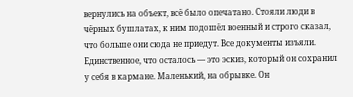вернулись на объект, всё было опечатано. Стояли люди в чёрных бушлатах, к ним подошёл военный и строго сказал, что больше они сюда не приедут. Все документы изъяли. Единственное, что осталось — это эскиз, который он сохранил у себя в кармане. Маленький, на обрывке. Он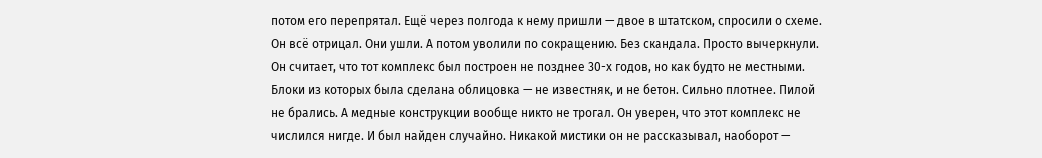потом его перепрятал. Ещё через полгода к нему пришли — двое в штатском, спросили о схеме. Он всё отрицал. Они ушли. А потом уволили по сокращению. Без скандала. Просто вычеркнули. Он считает, что тот комплекс был построен не позднее 30-х годов, но как будто не местными. Блоки из которых была сделана облицовка — не известняк, и не бетон. Сильно плотнее. Пилой не брались. А медные конструкции вообще никто не трогал. Он уверен, что этот комплекс не числился нигде. И был найден случайно. Никакой мистики он не рассказывал, наоборот —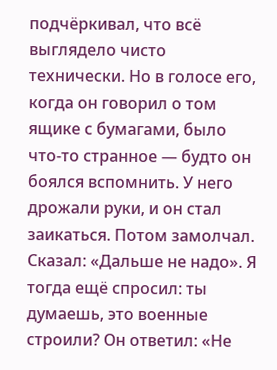подчёркивал, что всё выглядело чисто технически. Но в голосе его, когда он говорил о том ящике с бумагами, было что-то странное — будто он боялся вспомнить. У него дрожали руки, и он стал заикаться. Потом замолчал. Сказал: «Дальше не надо». Я тогда ещё спросил: ты думаешь, это военные строили? Он ответил: «Не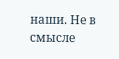наши. Не в смысле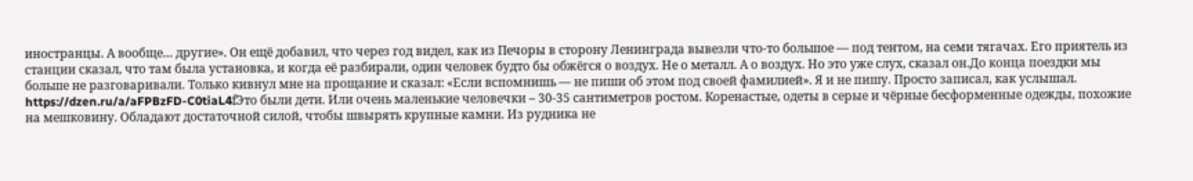иностранцы. А вообще… другие». Он ещё добавил, что через год видел, как из Печоры в сторону Ленинграда вывезли что-то большое — под тентом, на семи тягачах. Его приятель из станции сказал, что там была установка, и когда её разбирали, один человек будто бы обжёгся о воздух. Не о металл. А о воздух. Но это уже слух, сказал он.До конца поездки мы больше не разговаривали. Только кивнул мне на прощание и сказал: «Если вспомнишь — не пиши об этом под своей фамилией». Я и не пишу. Просто записал, как услышал. https://dzen.ru/a/aFPBzFD-C0tiaL4fЭто были дети. Или очень маленькие человечки – 30-35 сантиметров ростом. Коренастые, одеты в серые и чёрные бесформенные одежды, похожие на мешковину. Обладают достаточной силой, чтобы швырять крупные камни. Из рудника не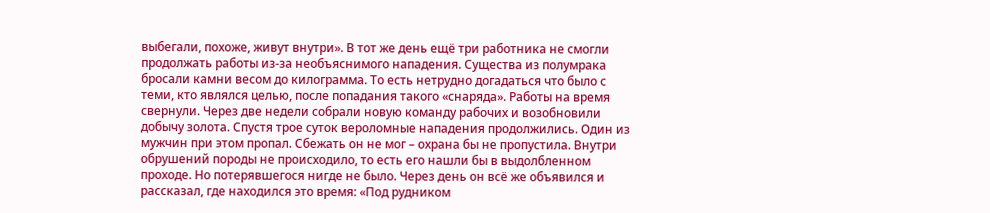выбегали, похоже, живут внутри». В тот же день ещё три работника не смогли продолжать работы из-за необъяснимого нападения. Существа из полумрака бросали камни весом до килограмма. То есть нетрудно догадаться что было с теми, кто являлся целью, после попадания такого «снаряда». Работы на время свернули. Через две недели собрали новую команду рабочих и возобновили добычу золота. Спустя трое суток вероломные нападения продолжились. Один из мужчин при этом пропал. Сбежать он не мог – охрана бы не пропустила. Внутри обрушений породы не происходило, то есть его нашли бы в выдолбленном проходе. Но потерявшегося нигде не было. Через день он всё же объявился и рассказал, где находился это время: «Под рудником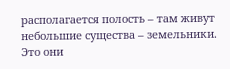располагается полость – там живут небольшие существа – земельники. Это они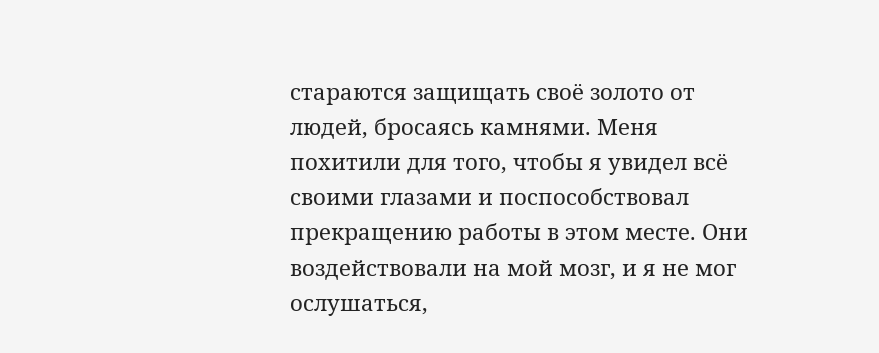стараются защищать своё золото от людей, бросаясь камнями. Меня похитили для того, чтобы я увидел всё своими глазами и поспособствовал прекращению работы в этом месте. Они воздействовали на мой мозг, и я не мог ослушаться,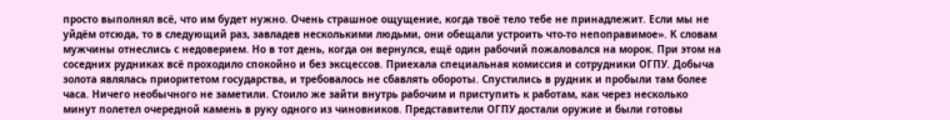просто выполнял всё, что им будет нужно. Очень страшное ощущение, когда твоё тело тебе не принадлежит. Если мы не уйдём отсюда, то в следующий раз, завладев несколькими людьми, они обещали устроить что-то непоправимое». К словам мужчины отнеслись с недоверием. Но в тот день, когда он вернулся, ещё один рабочий пожаловался на морок. При этом на соседних рудниках всё проходило спокойно и без эксцессов. Приехала специальная комиссия и сотрудники ОГПУ. Добыча золота являлась приоритетом государства, и требовалось не сбавлять обороты. Спустились в рудник и пробыли там более часа. Ничего необычного не заметили. Стоило же зайти внутрь рабочим и приступить к работам, как через несколько минут полетел очередной камень в руку одного из чиновников. Представители ОГПУ достали оружие и были готовы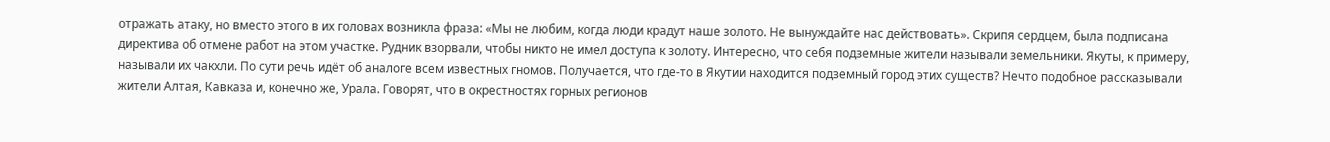отражать атаку, но вместо этого в их головах возникла фраза: «Мы не любим, когда люди крадут наше золото. Не вынуждайте нас действовать». Скрипя сердцем, была подписана директива об отмене работ на этом участке. Рудник взорвали, чтобы никто не имел доступа к золоту. Интересно, что себя подземные жители называли земельники. Якуты, к примеру, называли их чакхли. По сути речь идёт об аналоге всем известных гномов. Получается, что где-то в Якутии находится подземный город этих существ? Нечто подобное рассказывали жители Алтая, Кавказа и, конечно же, Урала. Говорят, что в окрестностях горных регионов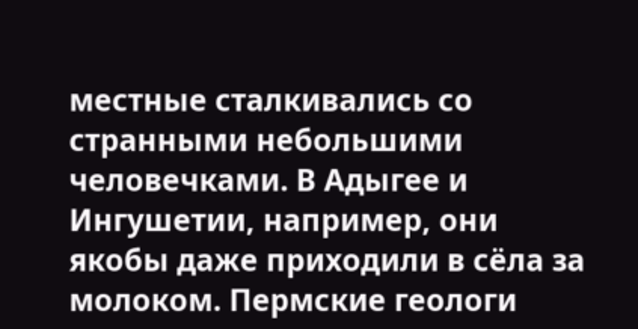местные сталкивались со странными небольшими человечками. В Адыгее и Ингушетии, например, они якобы даже приходили в сёла за молоком. Пермские геологи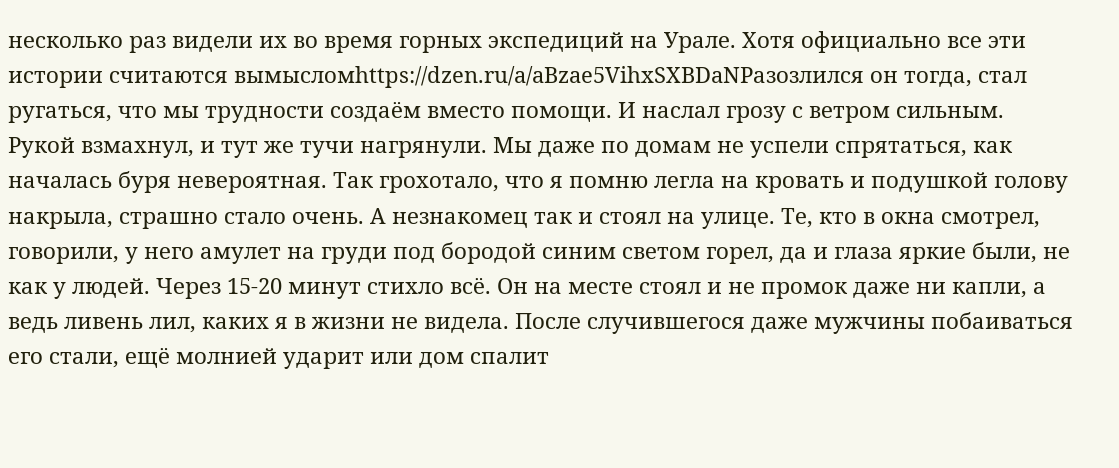несколько раз видели их во время горных экспедиций на Урале. Хотя официально все эти истории считаются вымысломhttps://dzen.ru/a/aBzae5VihxSXBDaNРазозлился он тогда, стал ругаться, что мы трудности создаём вместо помощи. И наслал грозу с ветром сильным. Рукой взмахнул, и тут же тучи нагрянули. Мы даже по домам не успели спрятаться, как началась буря невероятная. Так грохотало, что я помню легла на кровать и подушкой голову накрыла, страшно стало очень. А незнакомец так и стоял на улице. Те, кто в окна смотрел, говорили, у него амулет на груди под бородой синим светом горел, да и глаза яркие были, не как у людей. Через 15-20 минут стихло всё. Он на месте стоял и не промок даже ни капли, а ведь ливень лил, каких я в жизни не видела. После случившегося даже мужчины побаиваться его стали, ещё молнией ударит или дом спалит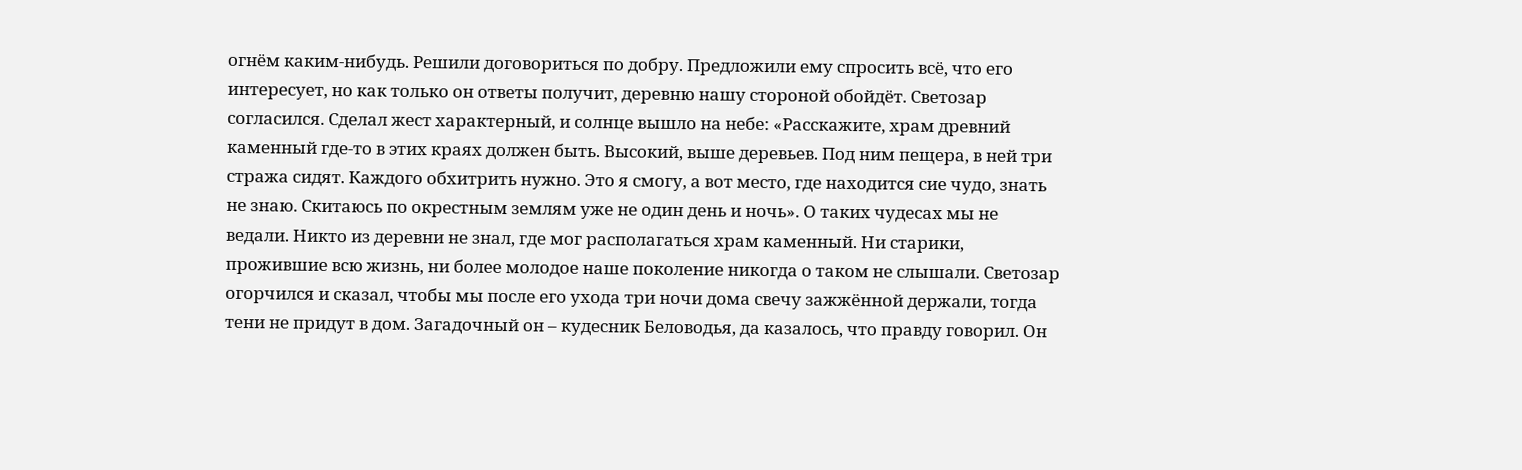огнём каким-нибудь. Решили договориться по добру. Предложили ему спросить всё, что его интересует, но как только он ответы получит, деревню нашу стороной обойдёт. Светозар согласился. Сделал жест характерный, и солнце вышло на небе: «Расскажите, храм древний каменный где-то в этих краях должен быть. Высокий, выше деревьев. Под ним пещера, в ней три стража сидят. Каждого обхитрить нужно. Это я смогу, а вот место, где находится сие чудо, знать не знаю. Скитаюсь по окрестным землям уже не один день и ночь». О таких чудесах мы не ведали. Никто из деревни не знал, где мог располагаться храм каменный. Ни старики, прожившие всю жизнь, ни более молодое наше поколение никогда о таком не слышали. Светозар огорчился и сказал, чтобы мы после его ухода три ночи дома свечу зажжённой держали, тогда тени не придут в дом. Загадочный он – кудесник Беловодья, да казалось, что правду говорил. Он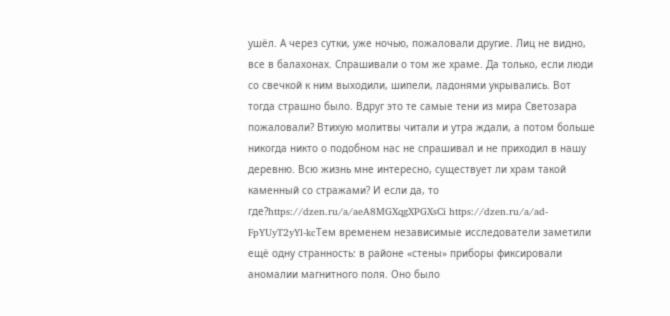ушёл. А через сутки, уже ночью, пожаловали другие. Лиц не видно, все в балахонах. Спрашивали о том же храме. Да только, если люди со свечкой к ним выходили, шипели, ладонями укрывались. Вот тогда страшно было. Вдруг это те самые тени из мира Светозара пожаловали? Втихую молитвы читали и утра ждали, а потом больше никогда никто о подобном нас не спрашивал и не приходил в нашу деревню. Всю жизнь мне интересно, существует ли храм такой каменный со стражами? И если да, то где?https://dzen.ru/a/aeA8MGXqgXPGXsCi https://dzen.ru/a/ad-FpYUyT2yYl-kcТем временем независимые исследователи заметили ещё одну странность: в районе «стены» приборы фиксировали аномалии магнитного поля. Оно было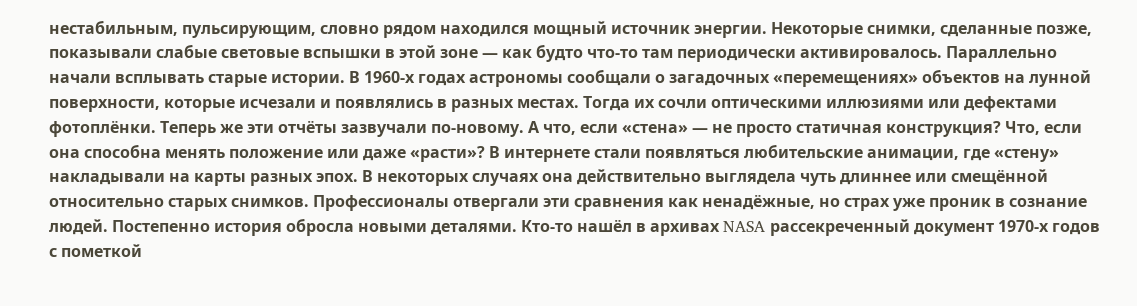нестабильным, пульсирующим, словно рядом находился мощный источник энергии. Некоторые снимки, сделанные позже, показывали слабые световые вспышки в этой зоне — как будто что‑то там периодически активировалось. Параллельно начали всплывать старые истории. В 1960‑х годах астрономы сообщали о загадочных «перемещениях» объектов на лунной поверхности, которые исчезали и появлялись в разных местах. Тогда их сочли оптическими иллюзиями или дефектами фотоплёнки. Теперь же эти отчёты зазвучали по‑новому. А что, если «стена» — не просто статичная конструкция? Что, если она способна менять положение или даже «расти»? В интернете стали появляться любительские анимации, где «стену» накладывали на карты разных эпох. В некоторых случаях она действительно выглядела чуть длиннее или смещённой относительно старых снимков. Профессионалы отвергали эти сравнения как ненадёжные, но страх уже проник в сознание людей. Постепенно история обросла новыми деталями. Кто‑то нашёл в архивах NASA рассекреченный документ 1970‑х годов с пометкой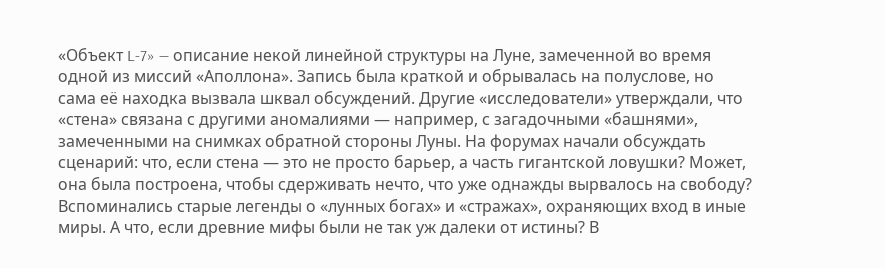«Объект L‑7» — описание некой линейной структуры на Луне, замеченной во время одной из миссий «Аполлона». Запись была краткой и обрывалась на полуслове, но сама её находка вызвала шквал обсуждений. Другие «исследователи» утверждали, что «стена» связана с другими аномалиями — например, с загадочными «башнями», замеченными на снимках обратной стороны Луны. На форумах начали обсуждать сценарий: что, если стена — это не просто барьер, а часть гигантской ловушки? Может, она была построена, чтобы сдерживать нечто, что уже однажды вырвалось на свободу? Вспоминались старые легенды о «лунных богах» и «стражах», охраняющих вход в иные миры. А что, если древние мифы были не так уж далеки от истины? В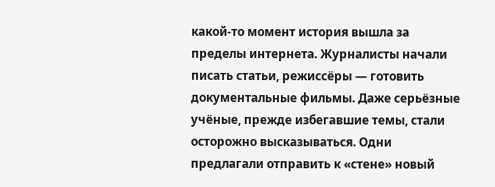какой‑то момент история вышла за пределы интернета. Журналисты начали писать статьи, режиссёры — готовить документальные фильмы. Даже серьёзные учёные, прежде избегавшие темы, стали осторожно высказываться. Одни предлагали отправить к «стене» новый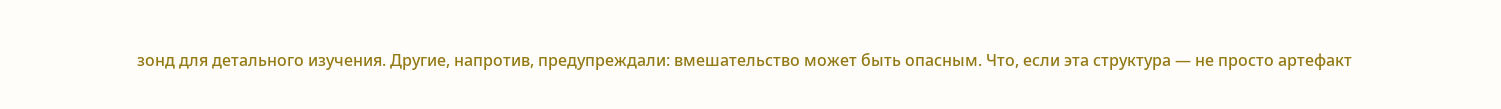зонд для детального изучения. Другие, напротив, предупреждали: вмешательство может быть опасным. Что, если эта структура — не просто артефакт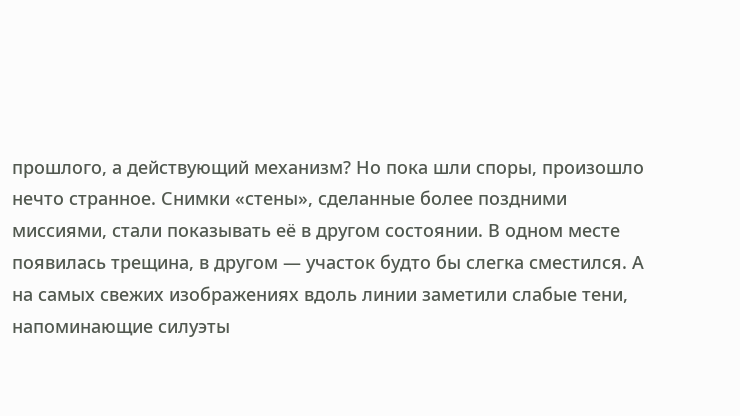прошлого, а действующий механизм? Но пока шли споры, произошло нечто странное. Снимки «стены», сделанные более поздними миссиями, стали показывать её в другом состоянии. В одном месте появилась трещина, в другом — участок будто бы слегка сместился. А на самых свежих изображениях вдоль линии заметили слабые тени, напоминающие силуэты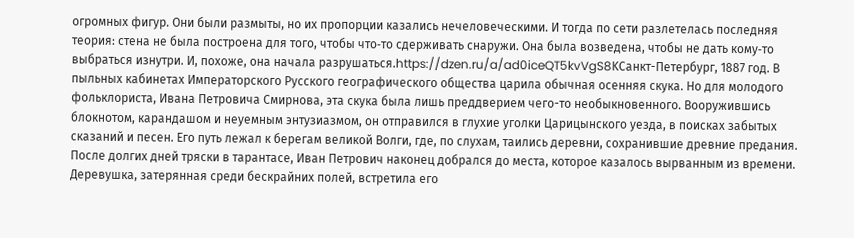огромных фигур. Они были размыты, но их пропорции казались нечеловеческими. И тогда по сети разлетелась последняя теория: стена не была построена для того, чтобы что‑то сдерживать снаружи. Она была возведена, чтобы не дать кому‑то выбраться изнутри. И, похоже, она начала разрушаться.https://dzen.ru/a/ad0iceQT5kvVgS8KСанкт-Петербург, 1887 год. В пыльных кабинетах Императорского Русского географического общества царила обычная осенняя скука. Но для молодого фольклориста, Ивана Петровича Смирнова, эта скука была лишь преддверием чего-то необыкновенного. Вооружившись блокнотом, карандашом и неуемным энтузиазмом, он отправился в глухие уголки Царицынского уезда, в поисках забытых сказаний и песен. Его путь лежал к берегам великой Волги, где, по слухам, таились деревни, сохранившие древние предания. После долгих дней тряски в тарантасе, Иван Петрович наконец добрался до места, которое казалось вырванным из времени. Деревушка, затерянная среди бескрайних полей, встретила его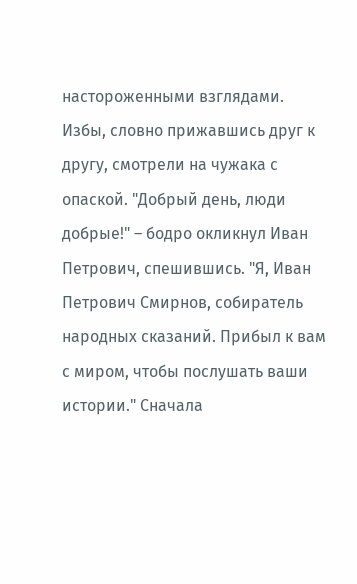настороженными взглядами. Избы, словно прижавшись друг к другу, смотрели на чужака с опаской. "Добрый день, люди добрые!" – бодро окликнул Иван Петрович, спешившись. "Я, Иван Петрович Смирнов, собиратель народных сказаний. Прибыл к вам с миром, чтобы послушать ваши истории." Сначала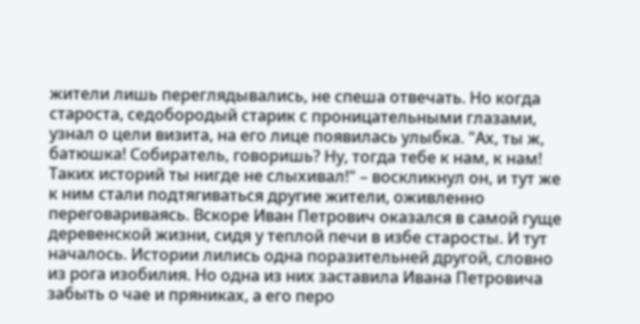жители лишь переглядывались, не спеша отвечать. Но когда староста, седобородый старик с проницательными глазами, узнал о цели визита, на его лице появилась улыбка. "Ах, ты ж, батюшка! Собиратель, говоришь? Ну, тогда тебе к нам, к нам! Таких историй ты нигде не слыхивал!" – воскликнул он, и тут же к ним стали подтягиваться другие жители, оживленно переговариваясь. Вскоре Иван Петрович оказался в самой гуще деревенской жизни, сидя у теплой печи в избе старосты. И тут началось. Истории лились одна поразительней другой, словно из рога изобилия. Но одна из них заставила Ивана Петровича забыть о чае и пряниках, а его перо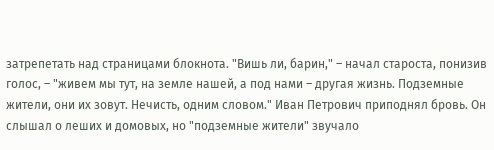затрепетать над страницами блокнота. "Вишь ли, барин," – начал староста, понизив голос, – "живем мы тут, на земле нашей, а под нами – другая жизнь. Подземные жители, они их зовут. Нечисть, одним словом." Иван Петрович приподнял бровь. Он слышал о леших и домовых, но "подземные жители" звучало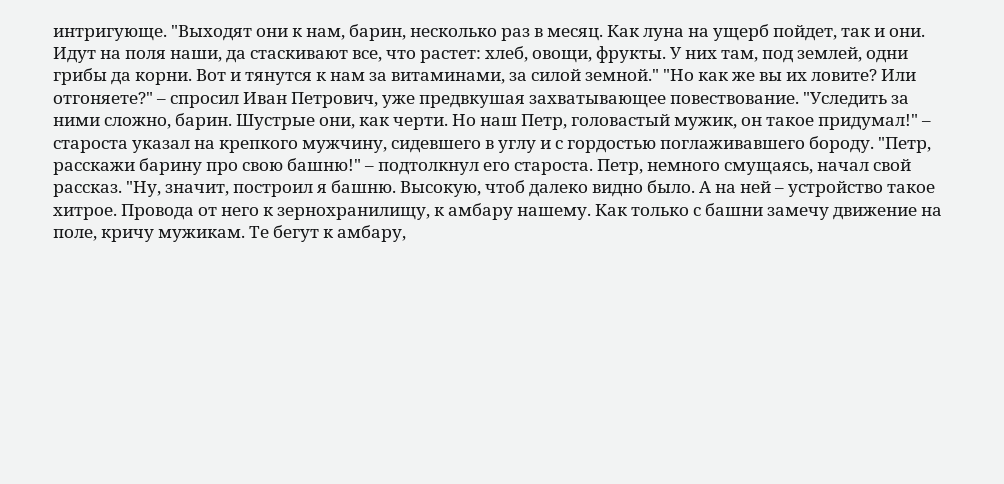интригующе. "Выходят они к нам, барин, несколько раз в месяц. Как луна на ущерб пойдет, так и они. Идут на поля наши, да стаскивают все, что растет: хлеб, овощи, фрукты. У них там, под землей, одни грибы да корни. Вот и тянутся к нам за витаминами, за силой земной." "Но как же вы их ловите? Или отгоняете?" – спросил Иван Петрович, уже предвкушая захватывающее повествование. "Уследить за ними сложно, барин. Шустрые они, как черти. Но наш Петр, головастый мужик, он такое придумал!" – староста указал на крепкого мужчину, сидевшего в углу и с гордостью поглаживавшего бороду. "Петр, расскажи барину про свою башню!" – подтолкнул его староста. Петр, немного смущаясь, начал свой рассказ. "Ну, значит, построил я башню. Высокую, чтоб далеко видно было. А на ней – устройство такое хитрое. Провода от него к зернохранилищу, к амбару нашему. Как только с башни замечу движение на поле, кричу мужикам. Те бегут к амбару,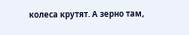колеса крутят. А зерно там,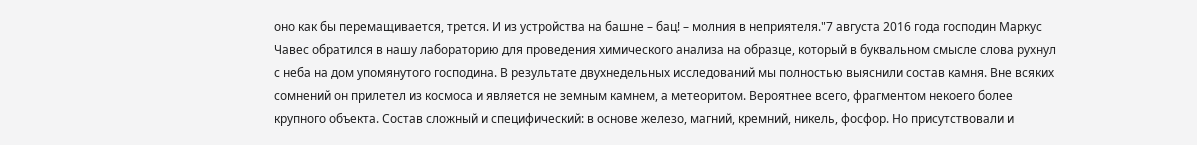оно как бы перемащивается, трется. И из устройства на башне – бац! – молния в неприятеля."7 августа 2016 года господин Маркус Чавес обратился в нашу лабораторию для проведения химического анализа на образце, который в буквальном смысле слова рухнул с неба на дом упомянутого господина. В результате двухнедельных исследований мы полностью выяснили состав камня. Вне всяких сомнений он прилетел из космоса и является не земным камнем, а метеоритом. Вероятнее всего, фрагментом некоего более крупного объекта. Состав сложный и специфический: в основе железо, магний, кремний, никель, фосфор. Но присутствовали и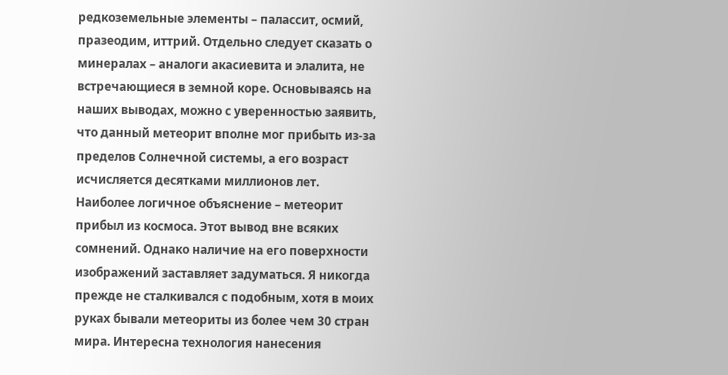редкоземельные элементы – палассит, осмий, празеодим, иттрий. Отдельно следует сказать о минералах – аналоги акасиевита и элалита, не встречающиеся в земной коре. Основываясь на наших выводах, можно с уверенностью заявить, что данный метеорит вполне мог прибыть из-за пределов Солнечной системы, а его возраст исчисляется десятками миллионов лет. Наиболее логичное объяснение – метеорит прибыл из космоса. Этот вывод вне всяких сомнений. Однако наличие на его поверхности изображений заставляет задуматься. Я никогда прежде не сталкивался с подобным, хотя в моих руках бывали метеориты из более чем 30 стран мира. Интересна технология нанесения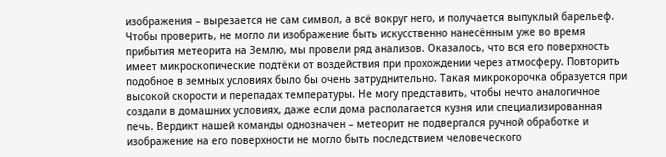изображения – вырезается не сам символ, а всё вокруг него, и получается выпуклый барельеф. Чтобы проверить, не могло ли изображение быть искусственно нанесённым уже во время прибытия метеорита на Землю, мы провели ряд анализов. Оказалось, что вся его поверхность имеет микроскопические подтёки от воздействия при прохождении через атмосферу. Повторить подобное в земных условиях было бы очень затруднительно. Такая микрокорочка образуется при высокой скорости и перепадах температуры. Не могу представить, чтобы нечто аналогичное создали в домашних условиях, даже если дома располагается кузня или специализированная печь. Вердикт нашей команды однозначен – метеорит не подвергался ручной обработке и изображение на его поверхности не могло быть последствием человеческого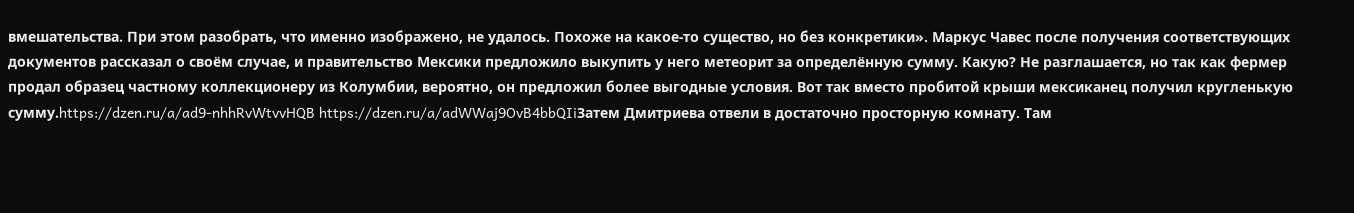вмешательства. При этом разобрать, что именно изображено, не удалось. Похоже на какое-то существо, но без конкретики». Маркус Чавес после получения соответствующих документов рассказал о своём случае, и правительство Мексики предложило выкупить у него метеорит за определённую сумму. Какую? Не разглашается, но так как фермер продал образец частному коллекционеру из Колумбии, вероятно, он предложил более выгодные условия. Вот так вместо пробитой крыши мексиканец получил кругленькую сумму.https://dzen.ru/a/ad9-nhhRvWtvvHQB https://dzen.ru/a/adWWaj9OvB4bbQIiЗатем Дмитриева отвели в достаточно просторную комнату. Там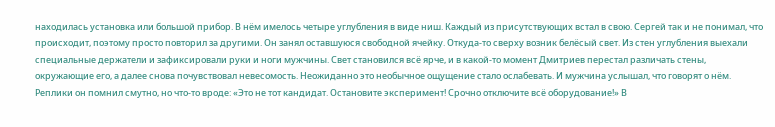находилась установка или большой прибор. В нём имелось четыре углубления в виде ниш. Каждый из присутствующих встал в свою. Сергей так и не понимал, что происходит, поэтому просто повторил за другими. Он занял оставшуюся свободной ячейку. Откуда-то сверху возник белёсый свет. Из стен углубления выехали специальные держатели и зафиксировали руки и ноги мужчины. Свет становился всё ярче, и в какой-то момент Дмитриев перестал различать стены, окружающие его, а далее снова почувствовал невесомость. Неожиданно это необычное ощущение стало ослабевать. И мужчина услышал, что говорят о нём. Реплики он помнил смутно, но что-то вроде: «Это не тот кандидат. Остановите эксперимент! Срочно отключите всё оборудование!» В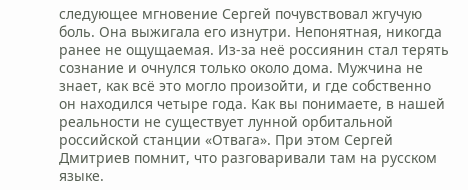следующее мгновение Сергей почувствовал жгучую боль. Она выжигала его изнутри. Непонятная, никогда ранее не ощущаемая. Из-за неё россиянин стал терять сознание и очнулся только около дома. Мужчина не знает, как всё это могло произойти, и где собственно он находился четыре года. Как вы понимаете, в нашей реальности не существует лунной орбитальной российской станции «Отвага». При этом Сергей Дмитриев помнит, что разговаривали там на русском языке.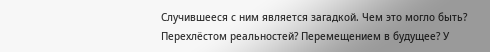Случившееся с ним является загадкой. Чем это могло быть? Перехлёстом реальностей? Перемещением в будущее? У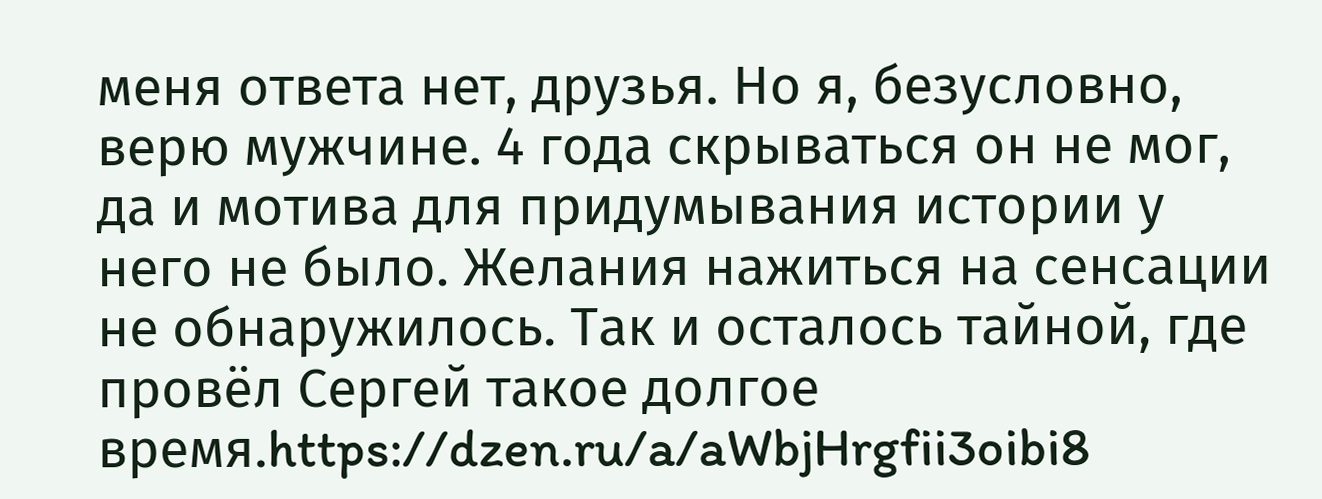меня ответа нет, друзья. Но я, безусловно, верю мужчине. 4 года скрываться он не мог, да и мотива для придумывания истории у него не было. Желания нажиться на сенсации не обнаружилось. Так и осталось тайной, где провёл Сергей такое долгое время.https://dzen.ru/a/aWbjHrgfii3oibi8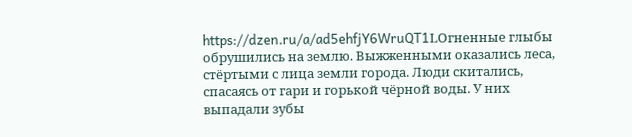https://dzen.ru/a/ad5ehfjY6WruQT1LОгненные глыбы обрушились на землю. Выжженными оказались леса, стёртыми с лица земли города. Люди скитались, спасаясь от гари и горькой чёрной воды. У них выпадали зубы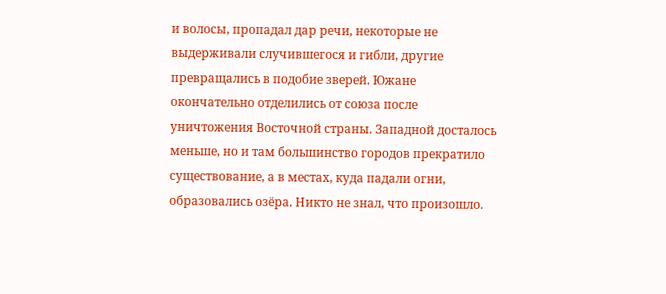и волосы, пропадал дар речи, некоторые не выдерживали случившегося и гибли, другие превращались в подобие зверей. Южане окончательно отделились от союза после уничтожения Восточной страны. Западной досталось меньше, но и там большинство городов прекратило существование, а в местах, куда падали огни, образовались озёра. Никто не знал, что произошло.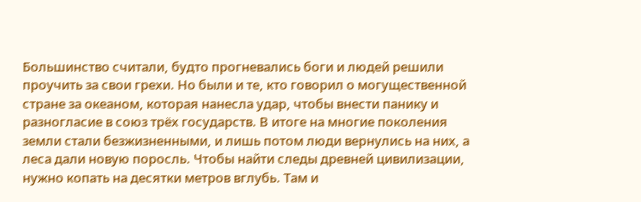Большинство считали, будто прогневались боги и людей решили проучить за свои грехи. Но были и те, кто говорил о могущественной стране за океаном, которая нанесла удар, чтобы внести панику и разногласие в союз трёх государств. В итоге на многие поколения земли стали безжизненными, и лишь потом люди вернулись на них, а леса дали новую поросль. Чтобы найти следы древней цивилизации, нужно копать на десятки метров вглубь. Там и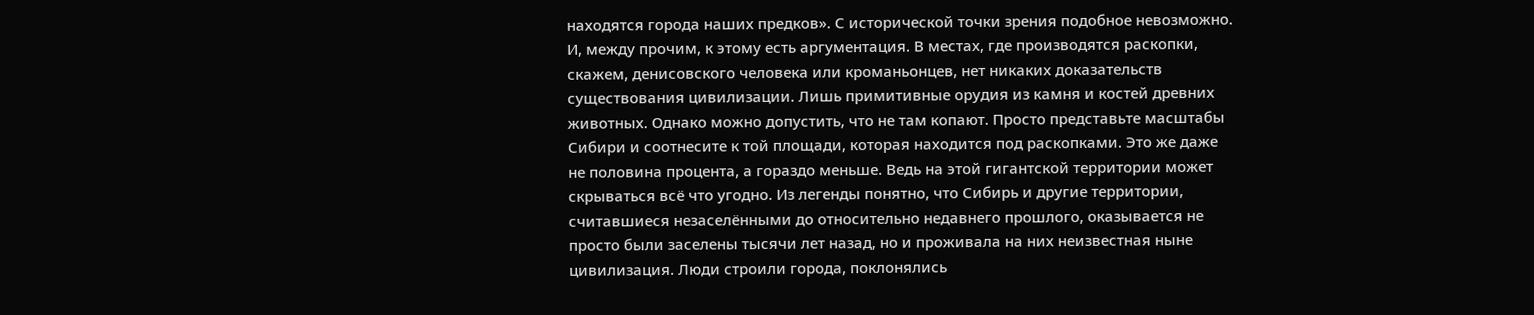находятся города наших предков». С исторической точки зрения подобное невозможно. И, между прочим, к этому есть аргументация. В местах, где производятся раскопки, скажем, денисовского человека или кроманьонцев, нет никаких доказательств существования цивилизации. Лишь примитивные орудия из камня и костей древних животных. Однако можно допустить, что не там копают. Просто представьте масштабы Сибири и соотнесите к той площади, которая находится под раскопками. Это же даже не половина процента, а гораздо меньше. Ведь на этой гигантской территории может скрываться всё что угодно. Из легенды понятно, что Сибирь и другие территории, считавшиеся незаселёнными до относительно недавнего прошлого, оказывается не просто были заселены тысячи лет назад, но и проживала на них неизвестная ныне цивилизация. Люди строили города, поклонялись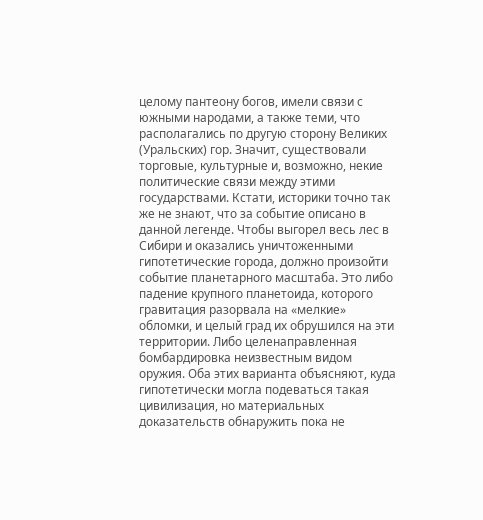целому пантеону богов, имели связи с южными народами, а также теми, что располагались по другую сторону Великих (Уральских) гор. Значит, существовали торговые, культурные и, возможно, некие политические связи между этими государствами. Кстати, историки точно так же не знают, что за событие описано в данной легенде. Чтобы выгорел весь лес в Сибири и оказались уничтоженными гипотетические города, должно произойти событие планетарного масштаба. Это либо падение крупного планетоида, которого гравитация разорвала на «мелкие» обломки, и целый град их обрушился на эти территории. Либо целенаправленная бомбардировка неизвестным видом оружия. Оба этих варианта объясняют, куда гипотетически могла подеваться такая цивилизация, но материальных доказательств обнаружить пока не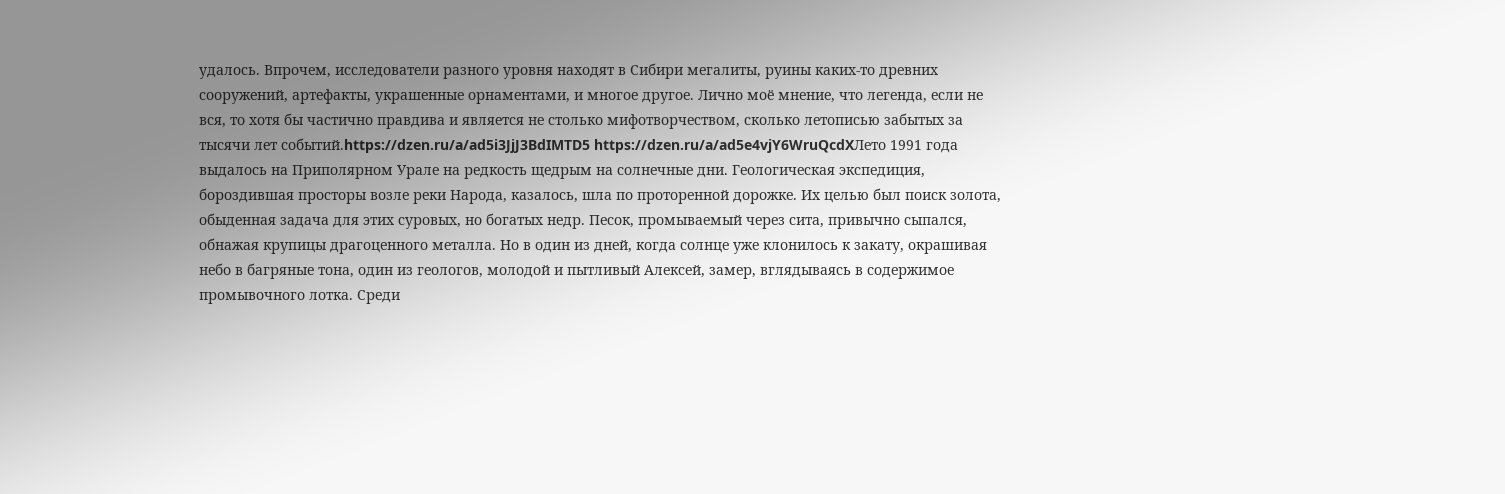удалось. Впрочем, исследователи разного уровня находят в Сибири мегалиты, руины каких-то древних сооружений, артефакты, украшенные орнаментами, и многое другое. Лично моё мнение, что легенда, если не вся, то хотя бы частично правдива и является не столько мифотворчеством, сколько летописью забытых за тысячи лет событий.https://dzen.ru/a/ad5i3JjJ3BdIMTD5 https://dzen.ru/a/ad5e4vjY6WruQcdXЛето 1991 года выдалось на Приполярном Урале на редкость щедрым на солнечные дни. Геологическая экспедиция, бороздившая просторы возле реки Народа, казалось, шла по проторенной дорожке. Их целью был поиск золота, обыденная задача для этих суровых, но богатых недр. Песок, промываемый через сита, привычно сыпался, обнажая крупицы драгоценного металла. Но в один из дней, когда солнце уже клонилось к закату, окрашивая небо в багряные тона, один из геологов, молодой и пытливый Алексей, замер, вглядываясь в содержимое промывочного лотка. Среди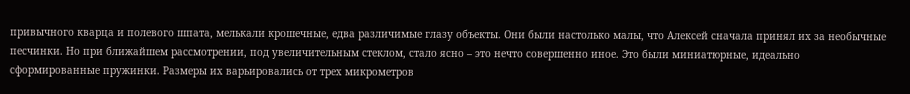привычного кварца и полевого шпата, мелькали крошечные, едва различимые глазу объекты. Они были настолько малы, что Алексей сначала принял их за необычные песчинки. Но при ближайшем рассмотрении, под увеличительным стеклом, стало ясно – это нечто совершенно иное. Это были миниатюрные, идеально сформированные пружинки. Размеры их варьировались от трех микрометров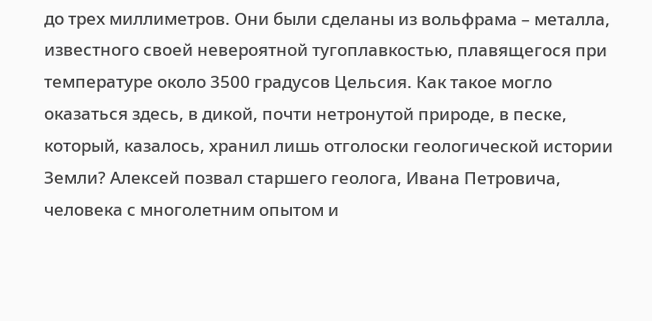до трех миллиметров. Они были сделаны из вольфрама – металла, известного своей невероятной тугоплавкостью, плавящегося при температуре около 3500 градусов Цельсия. Как такое могло оказаться здесь, в дикой, почти нетронутой природе, в песке, который, казалось, хранил лишь отголоски геологической истории Земли? Алексей позвал старшего геолога, Ивана Петровича, человека с многолетним опытом и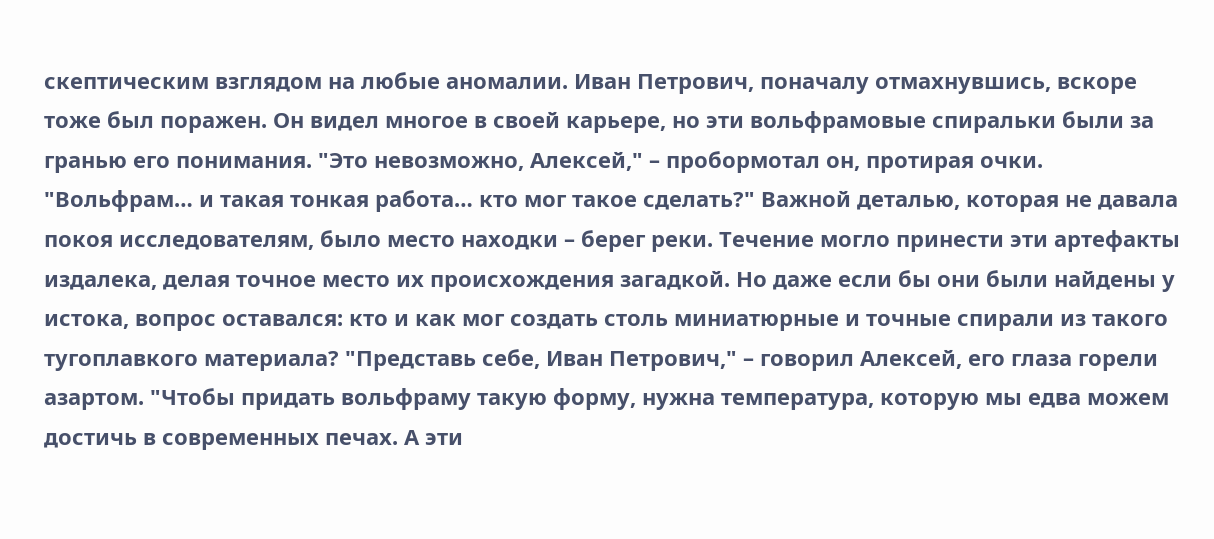скептическим взглядом на любые аномалии. Иван Петрович, поначалу отмахнувшись, вскоре тоже был поражен. Он видел многое в своей карьере, но эти вольфрамовые спиральки были за гранью его понимания. "Это невозможно, Алексей," – пробормотал он, протирая очки. "Вольфрам… и такая тонкая работа… кто мог такое сделать?" Важной деталью, которая не давала покоя исследователям, было место находки – берег реки. Течение могло принести эти артефакты издалека, делая точное место их происхождения загадкой. Но даже если бы они были найдены у истока, вопрос оставался: кто и как мог создать столь миниатюрные и точные спирали из такого тугоплавкого материала? "Представь себе, Иван Петрович," – говорил Алексей, его глаза горели азартом. "Чтобы придать вольфраму такую форму, нужна температура, которую мы едва можем достичь в современных печах. А эти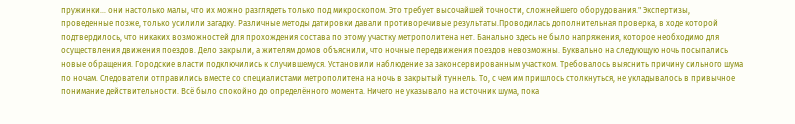пружинки… они настолько малы, что их можно разглядеть только под микроскопом. Это требует высочайшей точности, сложнейшего оборудования." Экспертизы, проведенные позже, только усилили загадку. Различные методы датировки давали противоречивые результаты.Проводилась дополнительная проверка, в ходе которой подтвердилось, что никаких возможностей для прохождения состава по этому участку метрополитена нет. Банально здесь не было напряжения, которое необходимо для осуществления движения поездов. Дело закрыли, а жителям домов объяснили, что ночные передвижения поездов невозможны. Буквально на следующую ночь посыпались новые обращения. Городские власти подключились к случившемуся. Установили наблюдение за законсервированным участком. Требовалось выяснить причину сильного шума по ночам. Следователи отправились вместе со специалистами метрополитена на ночь в закрытый туннель. То, с чем им пришлось столкнуться, не укладывалось в привычное понимание действительности. Всё было спокойно до определённого момента. Ничего не указывало на источник шума, пока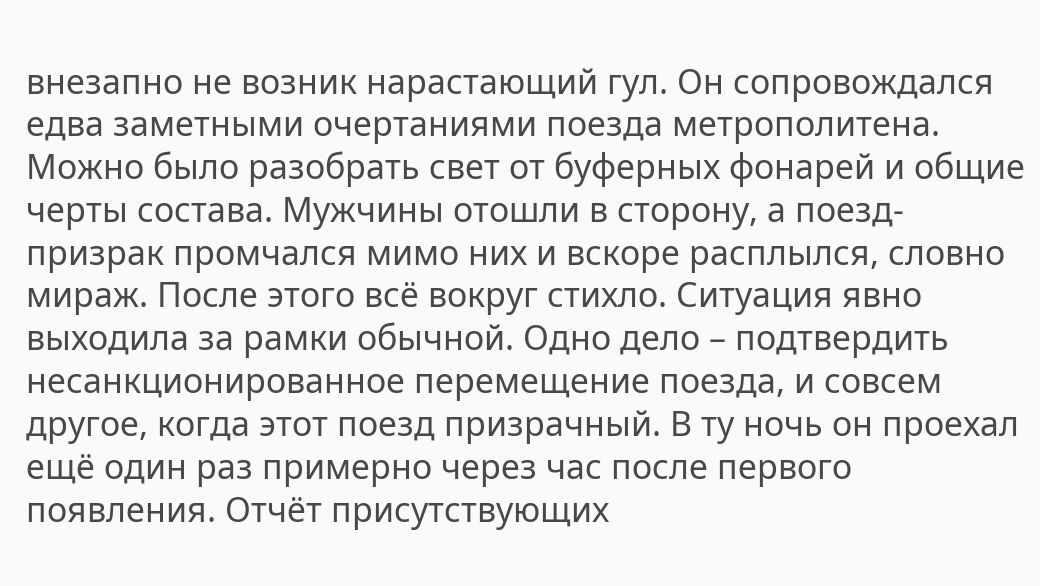внезапно не возник нарастающий гул. Он сопровождался едва заметными очертаниями поезда метрополитена. Можно было разобрать свет от буферных фонарей и общие черты состава. Мужчины отошли в сторону, а поезд-призрак промчался мимо них и вскоре расплылся, словно мираж. После этого всё вокруг стихло. Ситуация явно выходила за рамки обычной. Одно дело – подтвердить несанкционированное перемещение поезда, и совсем другое, когда этот поезд призрачный. В ту ночь он проехал ещё один раз примерно через час после первого появления. Отчёт присутствующих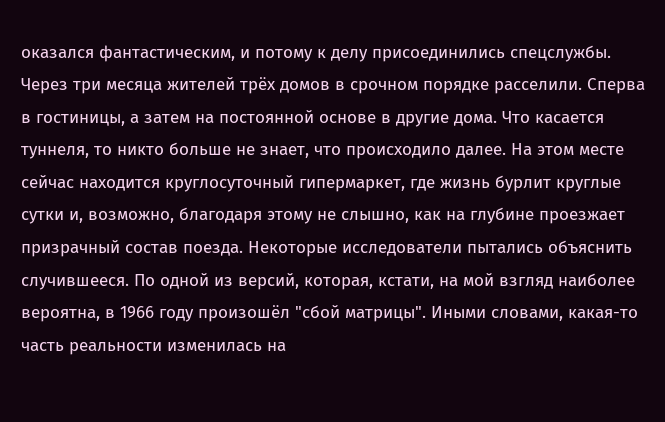оказался фантастическим, и потому к делу присоединились спецслужбы. Через три месяца жителей трёх домов в срочном порядке расселили. Сперва в гостиницы, а затем на постоянной основе в другие дома. Что касается туннеля, то никто больше не знает, что происходило далее. На этом месте сейчас находится круглосуточный гипермаркет, где жизнь бурлит круглые сутки и, возможно, благодаря этому не слышно, как на глубине проезжает призрачный состав поезда. Некоторые исследователи пытались объяснить случившееся. По одной из версий, которая, кстати, на мой взгляд наиболее вероятна, в 1966 году произошёл "сбой матрицы". Иными словами, какая-то часть реальности изменилась на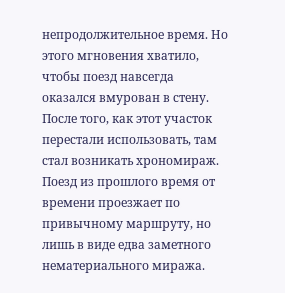непродолжительное время. Но этого мгновения хватило, чтобы поезд навсегда оказался вмурован в стену. После того, как этот участок перестали использовать, там стал возникать хрономираж. Поезд из прошлого время от времени проезжает по привычному маршруту, но лишь в виде едва заметного нематериального миража.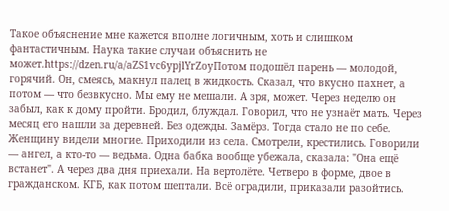Такое объяснение мне кажется вполне логичным, хоть и слишком фантастичным. Наука такие случаи объяснить не может.https://dzen.ru/a/aZS1vc6ypjlYrZoyПотом подошёл парень — молодой, горячий. Он, смеясь, макнул палец в жидкость. Сказал, что вкусно пахнет, а потом — что безвкусно. Мы ему не мешали. А зря, может. Через неделю он забыл, как к дому пройти. Бродил, блуждал. Говорил, что не узнаёт мать. Через месяц его нашли за деревней. Без одежды. Замёрз. Тогда стало не по себе. Женщину видели многие. Приходили из села. Смотрели, крестились. Говорили — ангел, а кто-то — ведьма. Одна бабка вообще убежала, сказала: "Она ещё встанет". А через два дня приехали. На вертолёте. Четверо в форме, двое в гражданском. КГБ, как потом шептали. Всё оградили, приказали разойтись.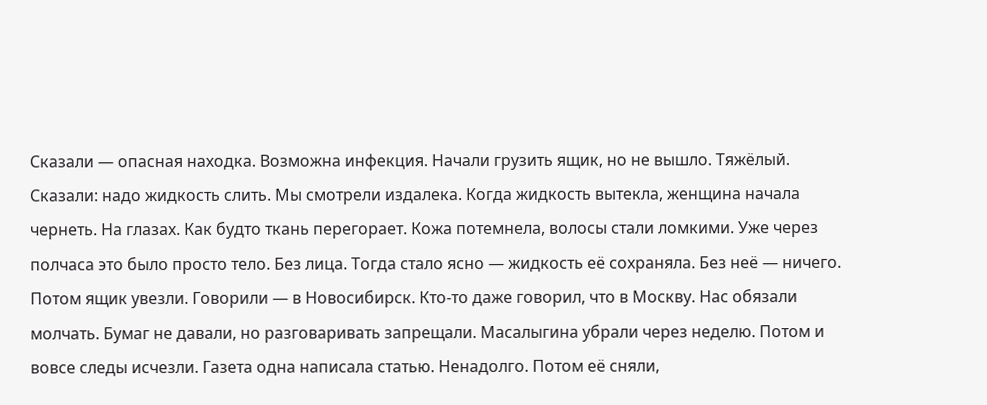Сказали — опасная находка. Возможна инфекция. Начали грузить ящик, но не вышло. Тяжёлый. Сказали: надо жидкость слить. Мы смотрели издалека. Когда жидкость вытекла, женщина начала чернеть. На глазах. Как будто ткань перегорает. Кожа потемнела, волосы стали ломкими. Уже через полчаса это было просто тело. Без лица. Тогда стало ясно — жидкость её сохраняла. Без неё — ничего. Потом ящик увезли. Говорили — в Новосибирск. Кто-то даже говорил, что в Москву. Нас обязали молчать. Бумаг не давали, но разговаривать запрещали. Масалыгина убрали через неделю. Потом и вовсе следы исчезли. Газета одна написала статью. Ненадолго. Потом её сняли,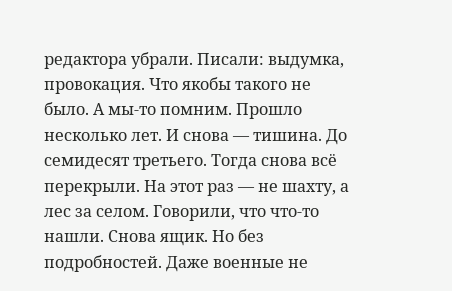редактора убрали. Писали: выдумка, провокация. Что якобы такого не было. А мы-то помним. Прошло несколько лет. И снова — тишина. До семидесят третьего. Тогда снова всё перекрыли. На этот раз — не шахту, а лес за селом. Говорили, что что-то нашли. Снова ящик. Но без подробностей. Даже военные не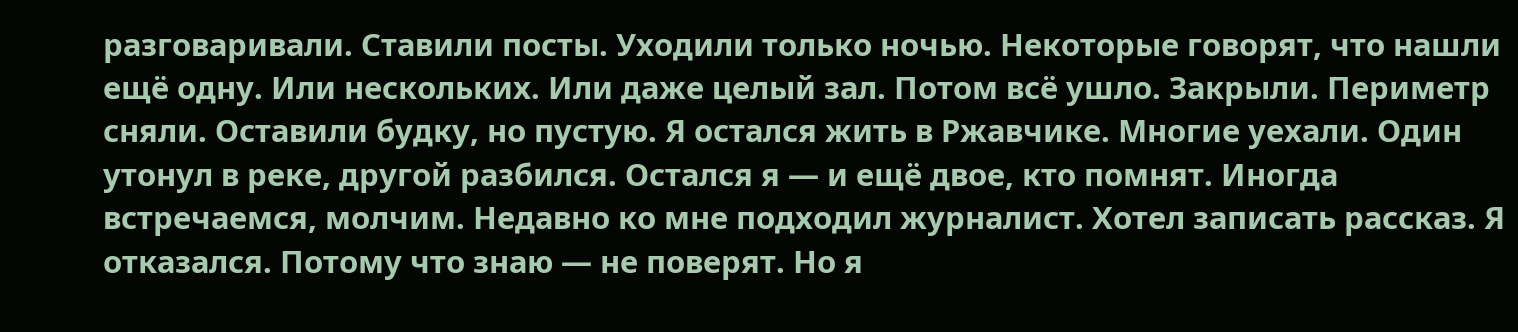разговаривали. Ставили посты. Уходили только ночью. Некоторые говорят, что нашли ещё одну. Или нескольких. Или даже целый зал. Потом всё ушло. Закрыли. Периметр сняли. Оставили будку, но пустую. Я остался жить в Ржавчике. Многие уехали. Один утонул в реке, другой разбился. Остался я — и ещё двое, кто помнят. Иногда встречаемся, молчим. Недавно ко мне подходил журналист. Хотел записать рассказ. Я отказался. Потому что знаю — не поверят. Но я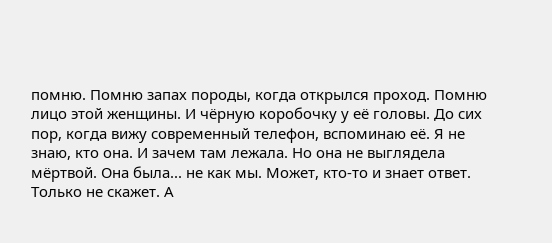помню. Помню запах породы, когда открылся проход. Помню лицо этой женщины. И чёрную коробочку у её головы. До сих пор, когда вижу современный телефон, вспоминаю её. Я не знаю, кто она. И зачем там лежала. Но она не выглядела мёртвой. Она была... не как мы. Может, кто-то и знает ответ. Только не скажет. А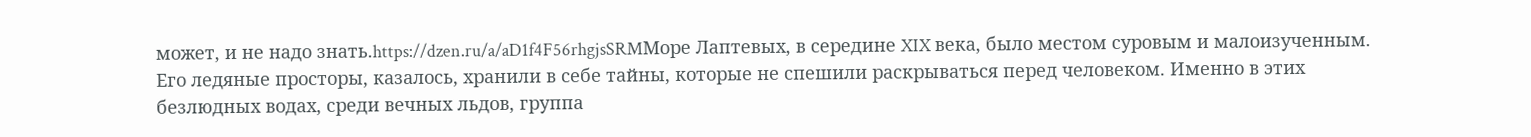может, и не надо знать.https://dzen.ru/a/aD1f4F56rhgjsSRMМоре Лаптевых, в середине XIX века, было местом суровым и малоизученным. Его ледяные просторы, казалось, хранили в себе тайны, которые не спешили раскрываться перед человеком. Именно в этих безлюдных водах, среди вечных льдов, группа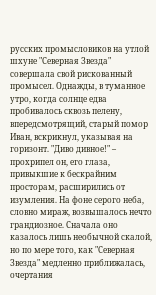русских промысловиков на утлой шхуне "Северная Звезда" совершала свой рискованный промысел. Однажды, в туманное утро, когда солнце едва пробивалось сквозь пелену, впередсмотрящий, старый помор Иван, вскрикнул, указывая на горизонт. "Диво дивное!" – прохрипел он, его глаза, привыкшие к бескрайним просторам, расширились от изумления. На фоне серого неба, словно мираж, возвышалось нечто грандиозное. Сначала оно казалось лишь необычной скалой, но по мере того, как "Северная Звезда" медленно приближалась, очертания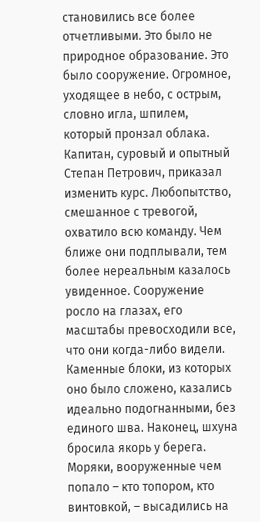становились все более отчетливыми. Это было не природное образование. Это было сооружение. Огромное, уходящее в небо, с острым, словно игла, шпилем, который пронзал облака. Капитан, суровый и опытный Степан Петрович, приказал изменить курс. Любопытство, смешанное с тревогой, охватило всю команду. Чем ближе они подплывали, тем более нереальным казалось увиденное. Сооружение росло на глазах, его масштабы превосходили все, что они когда-либо видели. Каменные блоки, из которых оно было сложено, казались идеально подогнанными, без единого шва. Наконец, шхуна бросила якорь у берега. Моряки, вооруженные чем попало – кто топором, кто винтовкой, – высадились на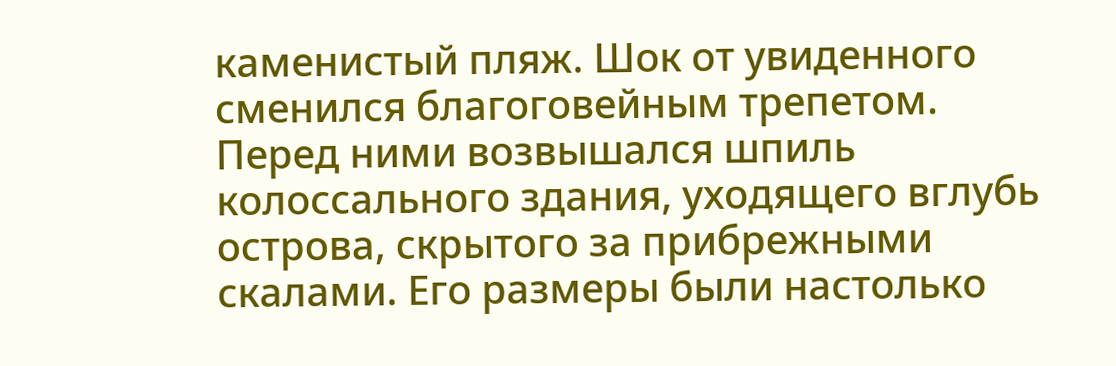каменистый пляж. Шок от увиденного сменился благоговейным трепетом. Перед ними возвышался шпиль колоссального здания, уходящего вглубь острова, скрытого за прибрежными скалами. Его размеры были настолько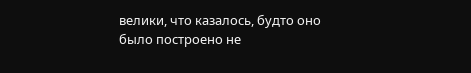велики, что казалось, будто оно было построено не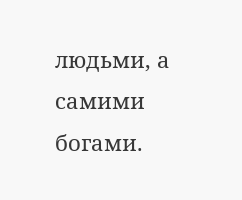людьми, а самими богами.